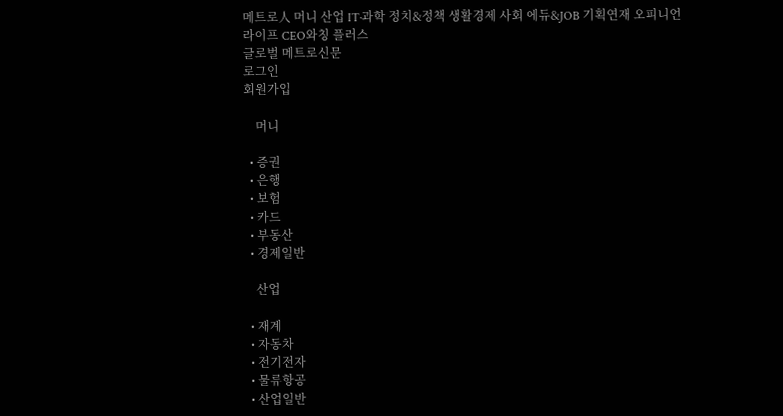메트로人 머니 산업 IT·과학 정치&정책 생활경제 사회 에듀&JOB 기획연재 오피니언 라이프 CEO와칭 플러스
글로벌 메트로신문
로그인
회원가입

    머니

  • 증권
  • 은행
  • 보험
  • 카드
  • 부동산
  • 경제일반

    산업

  • 재계
  • 자동차
  • 전기전자
  • 물류항공
  • 산업일반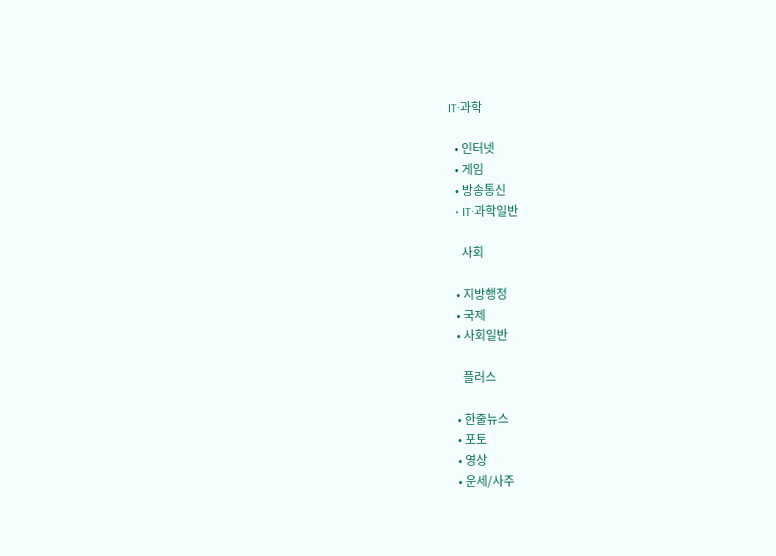IT·과학

  • 인터넷
  • 게임
  • 방송통신
  • IT·과학일반

    사회

  • 지방행정
  • 국제
  • 사회일반

    플러스

  • 한줄뉴스
  • 포토
  • 영상
  • 운세/사주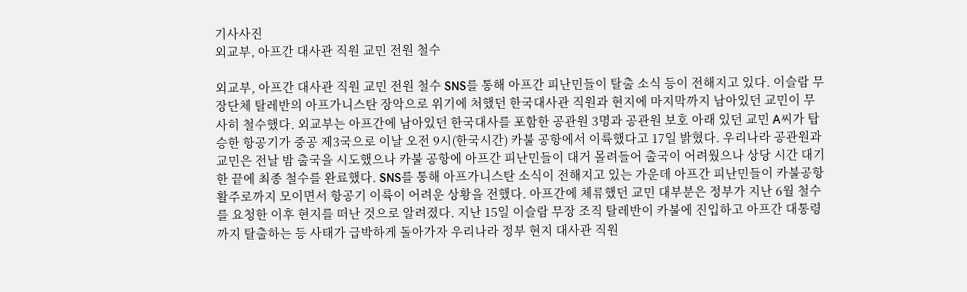기사사진
외교부, 아프간 대사관 직원 교민 전원 철수

외교부, 아프간 대사관 직원 교민 전원 철수 SNS를 통해 아프간 피난민들이 탈출 소식 등이 전해지고 있다. 이슬람 무장단체 탈레반의 아프가니스탄 장악으로 위기에 처했던 한국대사관 직원과 현지에 마지막까지 남아있던 교민이 무사히 철수했다. 외교부는 아프간에 남아있던 한국대사를 포함한 공관원 3명과 공관원 보호 아래 있던 교민 A씨가 탑승한 항공기가 중공 제3국으로 이날 오전 9시(한국시간) 카불 공항에서 이륙했다고 17일 밝혔다. 우리나라 공관원과 교민은 전날 밤 출국을 시도했으나 카불 공항에 아프간 피난민들이 대거 몰려들어 출국이 어려웠으나 상당 시간 대기한 끝에 최종 철수를 완료했다. SNS를 통해 아프가니스탄 소식이 전해지고 있는 가운데 아프간 피난민들이 카불공항 활주로까지 모이면서 항공기 이륙이 어려운 상황을 전했다. 아프간에 체류했던 교민 대부분은 정부가 지난 6월 철수를 요청한 이후 현지를 떠난 것으로 알려졌다. 지난 15일 이슬람 무장 조직 탈레반이 카불에 진입하고 아프간 대통령까지 탈출하는 등 사태가 급박하게 돌아가자 우리나라 정부 현지 대사관 직원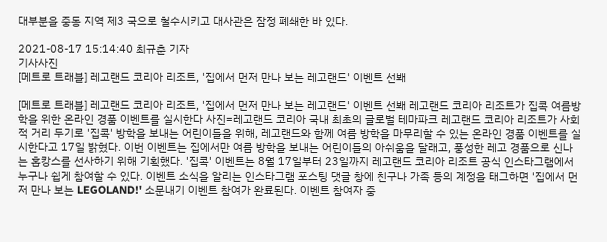대부분을 중동 지역 제3 국으로 철수시키고 대사관은 잠정 폐쇄한 바 있다.

2021-08-17 15:14:40 최규춘 기자
기사사진
[메트로 트래블] 레고랜드 코리아 리조트, '집에서 먼저 만나 보는 레고랜드' 이벤트 선봬

[메트로 트래블] 레고랜드 코리아 리조트, '집에서 먼저 만나 보는 레고랜드' 이벤트 선봬 레고랜드 코리아 리조트가 집콕 여름방학을 위한 온라인 경품 이벤트를 실시한다 사진=레고랜드 코리아 국내 최초의 글로벌 테마파크 레고랜드 코리아 리조트가 사회적 거리 두기로 '집콕' 방학을 보내는 어린이들을 위해, 레고랜드와 함께 여름 방학을 마무리할 수 있는 온라인 경품 이벤트를 실시한다고 17일 밝혔다. 이번 이벤트는 집에서만 여름 방학을 보내는 어린이들의 아쉬움을 달래고, 풍성한 레고 경품으로 신나는 홈캉스를 선사하기 위해 기획했다. '집콕' 이벤트는 8월 17일부터 23일까지 레고랜드 코리아 리조트 공식 인스타그램에서 누구나 쉽게 참여할 수 있다. 이벤트 소식을 알리는 인스타그램 포스팅 댓글 창에 친구나 가족 등의 계정을 태그하면 '집에서 먼저 만나 보는 LEGOLAND!' 소문내기 이벤트 참여가 완료된다. 이벤트 참여자 중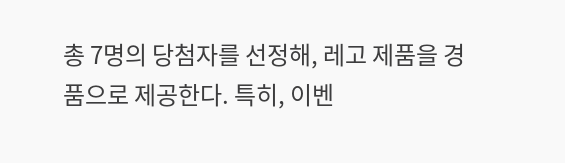총 7명의 당첨자를 선정해, 레고 제품을 경품으로 제공한다. 특히, 이벤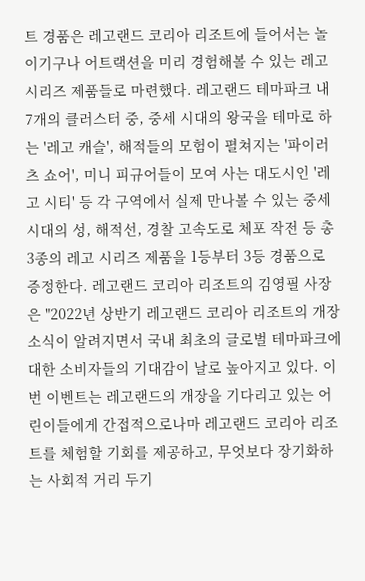트 경품은 레고랜드 코리아 리조트에 들어서는 놀이기구나 어트랙션을 미리 경험해볼 수 있는 레고 시리즈 제품들로 마련했다. 레고랜드 테마파크 내 7개의 클러스터 중, 중세 시대의 왕국을 테마로 하는 '레고 캐슬', 해적들의 모험이 펼쳐지는 '파이러츠 쇼어', 미니 피규어들이 모여 사는 대도시인 '레고 시티' 등 각 구역에서 실제 만나볼 수 있는 중세시대의 성, 해적선, 경찰 고속도로 체포 작전 등 총 3종의 레고 시리즈 제품을 1등부터 3등 경품으로 증정한다. 레고랜드 코리아 리조트의 김영필 사장은 "2022년 상반기 레고랜드 코리아 리조트의 개장 소식이 알려지면서 국내 최초의 글로벌 테마파크에 대한 소비자들의 기대감이 날로 높아지고 있다. 이번 이벤트는 레고랜드의 개장을 기다리고 있는 어린이들에게 간접적으로나마 레고랜드 코리아 리조트를 체험할 기회를 제공하고, 무엇보다 장기화하는 사회적 거리 두기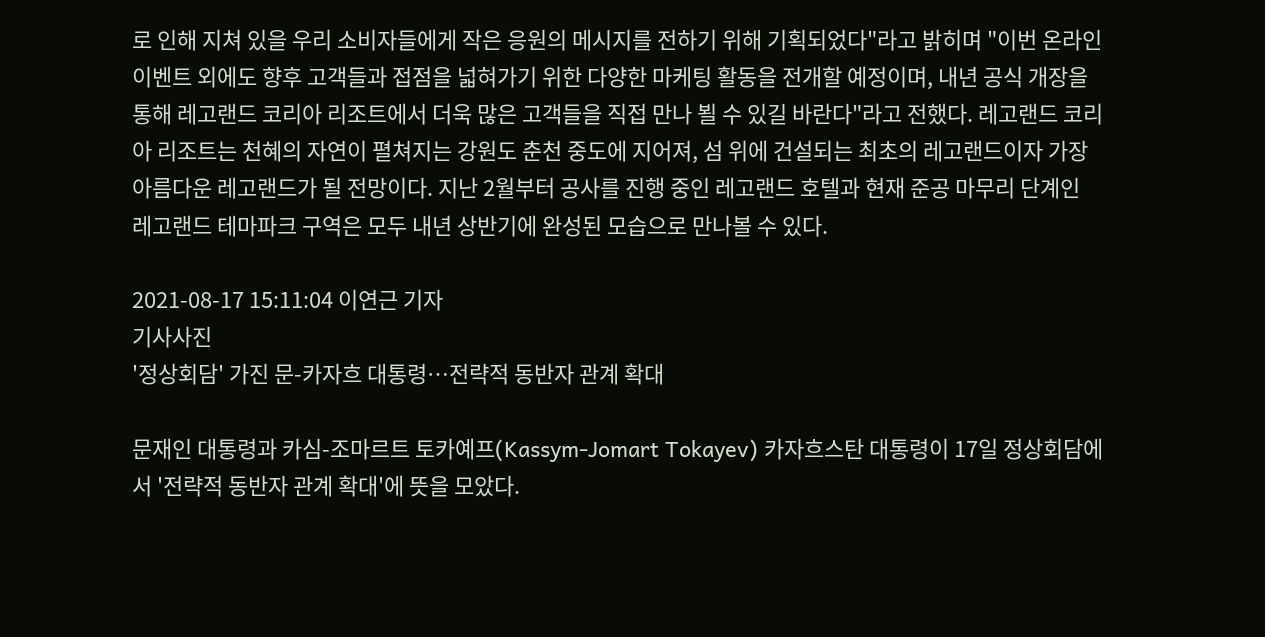로 인해 지쳐 있을 우리 소비자들에게 작은 응원의 메시지를 전하기 위해 기획되었다"라고 밝히며 "이번 온라인 이벤트 외에도 향후 고객들과 접점을 넓혀가기 위한 다양한 마케팅 활동을 전개할 예정이며, 내년 공식 개장을 통해 레고랜드 코리아 리조트에서 더욱 많은 고객들을 직접 만나 뵐 수 있길 바란다"라고 전했다. 레고랜드 코리아 리조트는 천혜의 자연이 펼쳐지는 강원도 춘천 중도에 지어져, 섬 위에 건설되는 최초의 레고랜드이자 가장 아름다운 레고랜드가 될 전망이다. 지난 2월부터 공사를 진행 중인 레고랜드 호텔과 현재 준공 마무리 단계인 레고랜드 테마파크 구역은 모두 내년 상반기에 완성된 모습으로 만나볼 수 있다.

2021-08-17 15:11:04 이연근 기자
기사사진
'정상회담' 가진 문-카자흐 대통령…전략적 동반자 관계 확대

문재인 대통령과 카심-조마르트 토카예프(Kassym-Jomart Tokayev) 카자흐스탄 대통령이 17일 정상회담에서 '전략적 동반자 관계 확대'에 뜻을 모았다.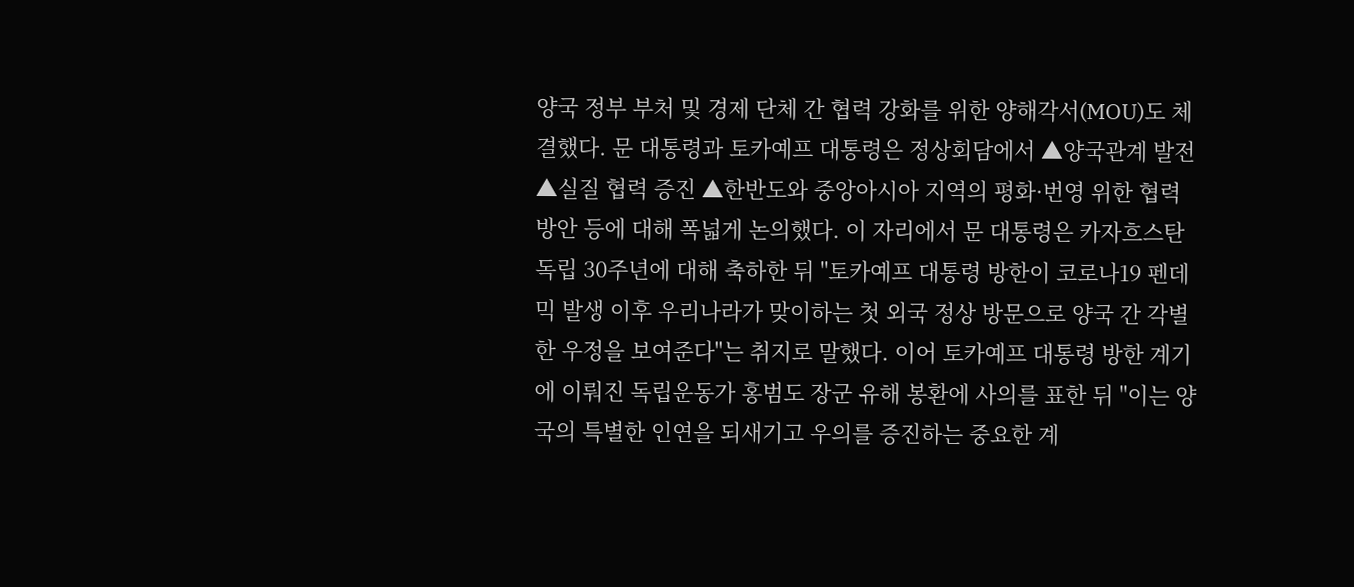양국 정부 부처 및 경제 단체 간 협력 강화를 위한 양해각서(MOU)도 체결했다. 문 대통령과 토카예프 대통령은 정상회담에서 ▲양국관계 발전 ▲실질 협력 증진 ▲한반도와 중앙아시아 지역의 평화·번영 위한 협력 방안 등에 대해 폭넓게 논의했다. 이 자리에서 문 대통령은 카자흐스탄 독립 30주년에 대해 축하한 뒤 "토카예프 대통령 방한이 코로나19 펜데믹 발생 이후 우리나라가 맞이하는 첫 외국 정상 방문으로 양국 간 각별한 우정을 보여준다"는 취지로 말했다. 이어 토카예프 대통령 방한 계기에 이뤄진 독립운동가 홍범도 장군 유해 봉환에 사의를 표한 뒤 "이는 양국의 특별한 인연을 되새기고 우의를 증진하는 중요한 계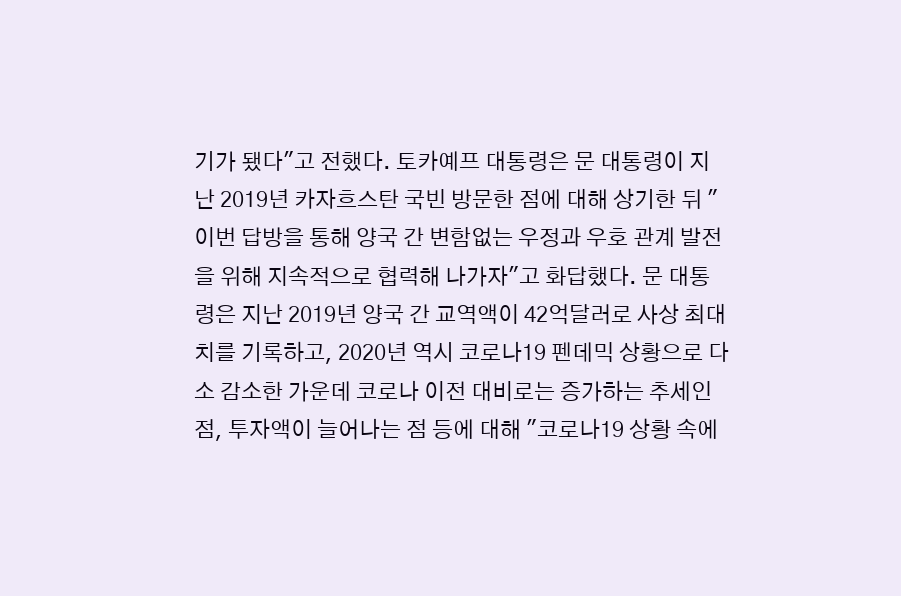기가 됐다"고 전했다. 토카예프 대통령은 문 대통령이 지난 2019년 카자흐스탄 국빈 방문한 점에 대해 상기한 뒤 "이번 답방을 통해 양국 간 변함없는 우정과 우호 관계 발전을 위해 지속적으로 협력해 나가자"고 화답했다. 문 대통령은 지난 2019년 양국 간 교역액이 42억달러로 사상 최대치를 기록하고, 2020년 역시 코로나19 펜데믹 상황으로 다소 감소한 가운데 코로나 이전 대비로는 증가하는 추세인 점, 투자액이 늘어나는 점 등에 대해 "코로나19 상황 속에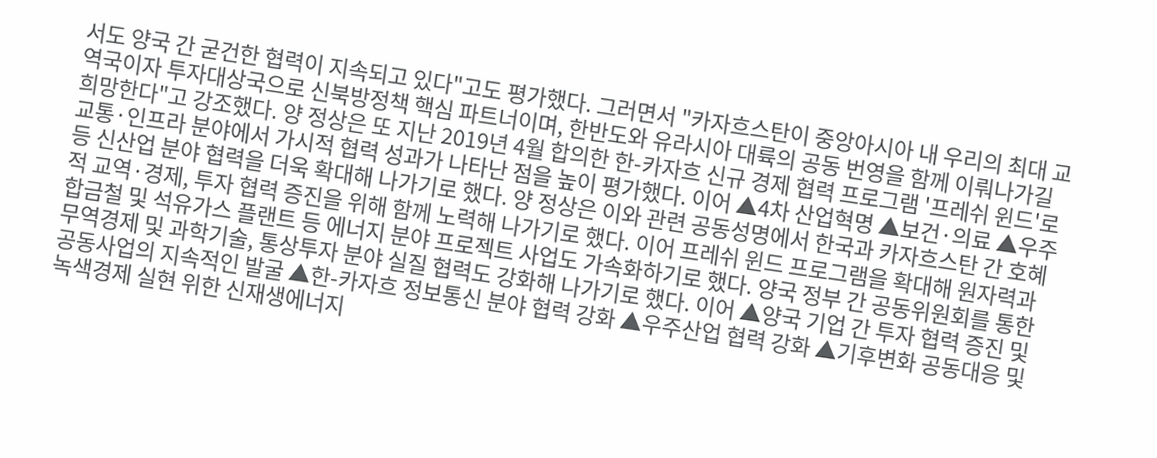서도 양국 간 굳건한 협력이 지속되고 있다"고도 평가했다. 그러면서 "카자흐스탄이 중앙아시아 내 우리의 최대 교역국이자 투자대상국으로 신북방정책 핵심 파트너이며, 한반도와 유라시아 대륙의 공동 번영을 함께 이뤄나가길 희망한다"고 강조했다. 양 정상은 또 지난 2019년 4월 합의한 한-카자흐 신규 경제 협력 프로그램 '프레쉬 윈드'로 교통·인프라 분야에서 가시적 협력 성과가 나타난 점을 높이 평가했다. 이어 ▲4차 산업혁명 ▲보건·의료 ▲우주 등 신산업 분야 협력을 더욱 확대해 나가기로 했다. 양 정상은 이와 관련 공동성명에서 한국과 카자흐스탄 간 호혜적 교역·경제, 투자 협력 증진을 위해 함께 노력해 나가기로 했다. 이어 프레쉬 윈드 프로그램을 확대해 원자력과 합금철 및 석유가스 플랜트 등 에너지 분야 프로젝트 사업도 가속화하기로 했다. 양국 정부 간 공동위원회를 통한 무역경제 및 과학기술, 통상투자 분야 실질 협력도 강화해 나가기로 했다. 이어 ▲양국 기업 간 투자 협력 증진 및 공동사업의 지속적인 발굴 ▲한-카자흐 정보통신 분야 협력 강화 ▲우주산업 협력 강화 ▲기후변화 공동대응 및 녹색경제 실현 위한 신재생에너지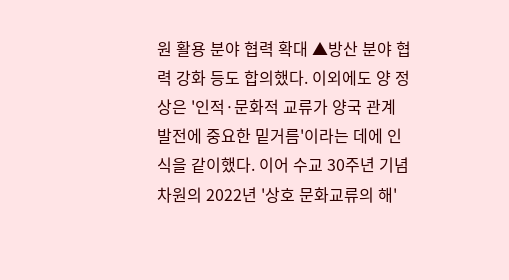원 활용 분야 협력 확대 ▲방산 분야 협력 강화 등도 합의했다. 이외에도 양 정상은 '인적·문화적 교류가 양국 관계 발전에 중요한 밑거름'이라는 데에 인식을 같이했다. 이어 수교 30주년 기념 차원의 2022년 '상호 문화교류의 해'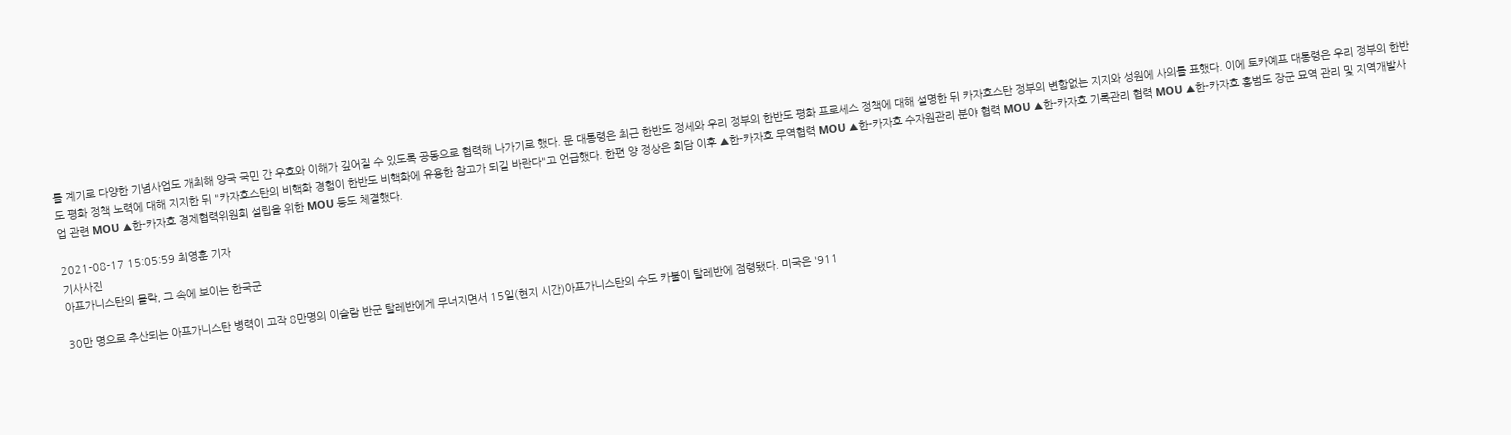를 계기로 다양한 기념사업도 개최해 양국 국민 간 우호와 이해가 깊어질 수 있도록 공동으로 협력해 나가기로 했다. 문 대통령은 최근 한반도 정세와 우리 정부의 한반도 평화 프로세스 정책에 대해 설명한 뒤 카자흐스탄 정부의 변함없는 지지와 성원에 사의를 표했다. 이에 토카예프 대통령은 우리 정부의 한반도 평화 정책 노력에 대해 지지한 뒤 "카자흐스탄의 비핵화 경험이 한반도 비핵화에 유용한 참고가 되길 바란다"고 언급했다. 한편 양 정상은 회담 이후 ▲한-카자흐 무역협력 MOU ▲한-카자흐 수자원관리 분야 협력 MOU ▲한-카자흐 기록관리 협력 MOU ▲한-카자흐 홍범도 장군 묘역 관리 및 지역개발사업 관련 MOU ▲한-카자흐 경제협력위원회 설립을 위한 MOU 등도 체결했다.

2021-08-17 15:05:59 최영훈 기자
기사사진
아프가니스탄의 몰락, 그 속에 보이는 한국군

30만 명으로 추산되는 아프가니스탄 병력이 고작 8만명의 이슬람 반군 탈레반에게 무너지면서 15일(현지 시간)아프가니스탄의 수도 카불이 탈레반에 점령됐다. 미국은 '911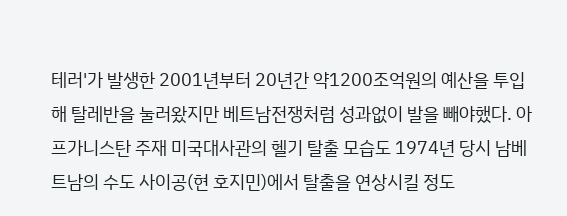테러'가 발생한 2001년부터 20년간 약1200조억원의 예산을 투입해 탈레반을 눌러왔지만 베트남전쟁처럼 성과없이 발을 빼야했다. 아프가니스탄 주재 미국대사관의 헬기 탈출 모습도 1974년 당시 남베트남의 수도 사이공(현 호지민)에서 탈출을 연상시킬 정도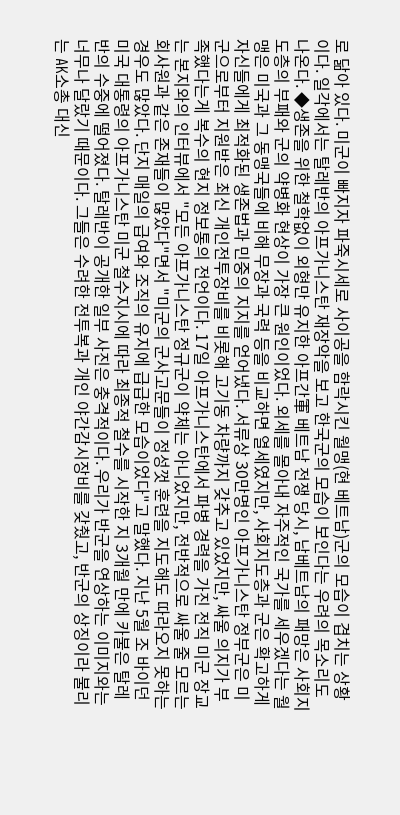로 닮아 있다. 미군이 빠지자 파죽시세로 사이공을 함락시킨 월맹(현 베트남)군의 모습이 겹치는 상황이다. 일각에서는 탈레반의 아프가니스탄 재장악을 보고 한국군의 모습이 보인다는 우려의 목소리도 나온다. ◆생존을 위한 철학없이 외형만 유지한 아프간軍 베트남 전쟁 당시, 남베트남의 패망은 사회지도층의 부패와 군의 약병화 현상이 가장 큰 원인이었다. 외세를 몰아내 자주적인 국가를 세우겠다는 월맹은 미국과 그 동맹국들에 비해 무장과 국력 등을 비교하면 열세였지만, 사회지도층과 군은 확고하게 자신들에게 최적화된 생존법과 민중의 지지를 얻어냈다. 서류상 30만명인 아프가니스탄 정부군은 미군으로부터 지원받은 최신 개인전투장비를 비롯해 고기동 차량까지 갖추고 있었지만, 싸울 의지가 부족했다는게 복수의 현지 정보통의 전언이다. 17일 아프가니스탄에서 파병 경력을 가진 전직 미군 장교는 본지와의 인터뷰에서 "모든 아프가니스탄 정규군이 약체는 아니었지만, 전반적으로 싸울 줄 모르는 회사원과 같은 존재들이 많았다"면서 "미군의 군사고문들이 정성껏 훈련을 지도해도 따라오지 못하는 경우도 많았다. 단지 매일의 급여와 조직의 유지에 급급한 모습이었다"고 말했다. 지난 5월 조 바이던 미국 대통령의 아프가니스탄 미군 철수지시에 따라 최종적 철수를 시작한 지 3개월 만에 카불은 탈레반의 수중에 떨어졌다. 탈레반이 공개한 일부 사진은 충격적이다. 우리가 반군을 연상하는 이미지와는 너무나 달랐기 때문이다. 그들은 수려한 전투복과 개인 야간감시장비를 갖췄고, 반군의 상징이라 불리는 AK소총 대신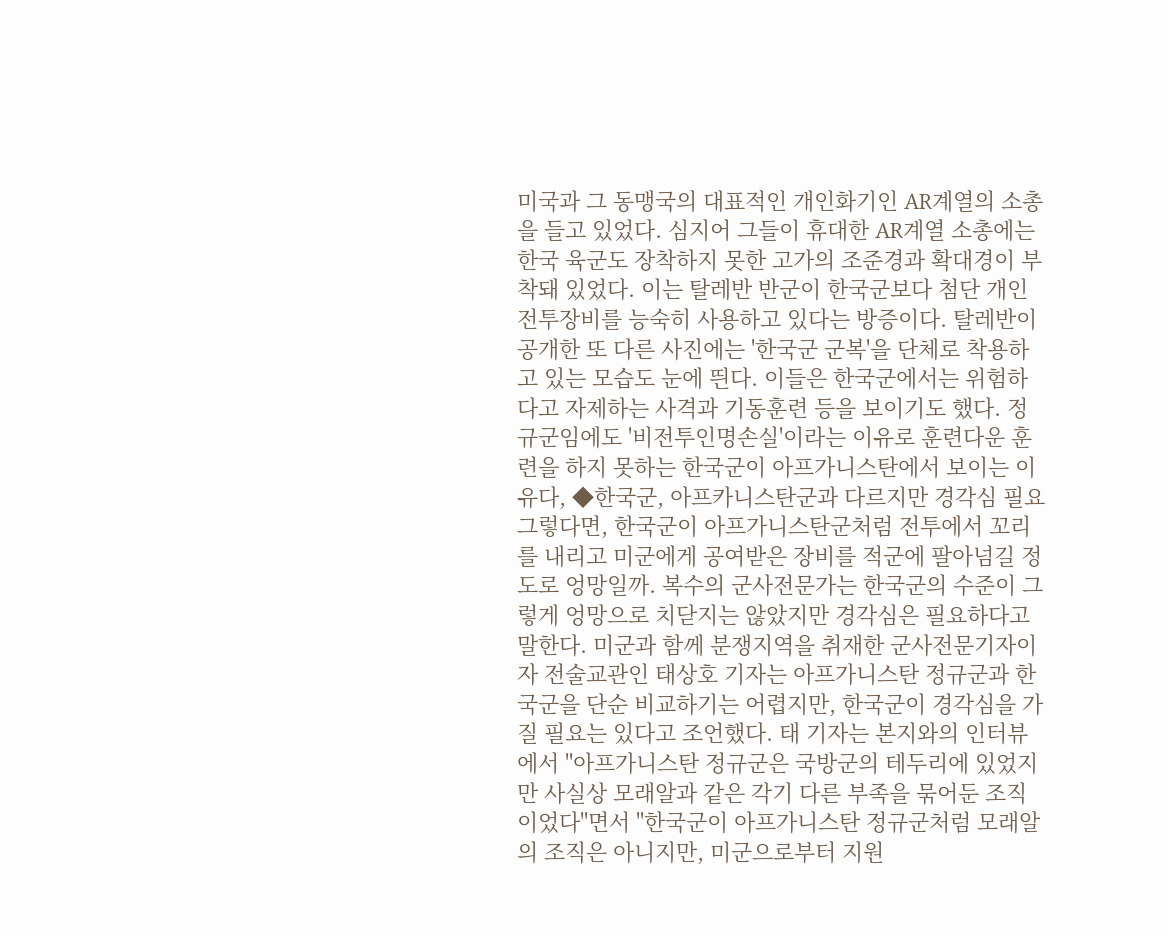미국과 그 동맹국의 대표적인 개인화기인 AR계열의 소총을 들고 있었다. 심지어 그들이 휴대한 AR계열 소총에는 한국 육군도 장착하지 못한 고가의 조준경과 확대경이 부착돼 있었다. 이는 탈레반 반군이 한국군보다 첨단 개인전투장비를 능숙히 사용하고 있다는 방증이다. 탈레반이 공개한 또 다른 사진에는 '한국군 군복'을 단체로 착용하고 있는 모습도 눈에 띈다. 이들은 한국군에서는 위험하다고 자제하는 사격과 기동훈련 등을 보이기도 했다. 정규군임에도 '비전투인명손실'이라는 이유로 훈련다운 훈련을 하지 못하는 한국군이 아프가니스탄에서 보이는 이유다, ◆한국군, 아프카니스탄군과 다르지만 경각심 필요 그렇다면, 한국군이 아프가니스탄군처럼 전투에서 꼬리를 내리고 미군에게 공여받은 장비를 적군에 팔아넘길 정도로 엉망일까. 복수의 군사전문가는 한국군의 수준이 그렇게 엉망으로 치닫지는 않았지만 경각심은 필요하다고 말한다. 미군과 함께 분쟁지역을 취재한 군사전문기자이자 전술교관인 태상호 기자는 아프가니스탄 정규군과 한국군을 단순 비교하기는 어렵지만, 한국군이 경각심을 가질 필요는 있다고 조언했다. 태 기자는 본지와의 인터뷰에서 "아프가니스탄 정규군은 국방군의 테두리에 있었지만 사실상 모래알과 같은 각기 다른 부족을 묶어둔 조직이었다"면서 "한국군이 아프가니스탄 정규군처럼 모래알의 조직은 아니지만, 미군으로부터 지원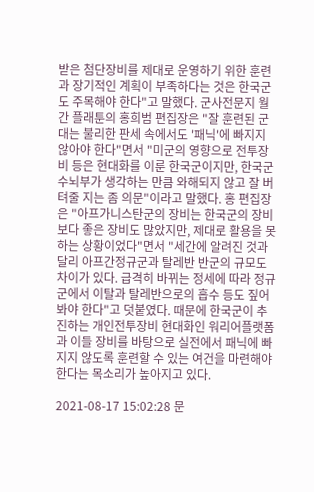받은 첨단장비를 제대로 운영하기 위한 훈련과 장기적인 계획이 부족하다는 것은 한국군도 주목해야 한다"고 말했다. 군사전문지 월간 플래툰의 홍희범 편집장은 "잘 훈련된 군대는 불리한 판세 속에서도 '패닉'에 빠지지 않아야 한다"면서 "미군의 영향으로 전투장비 등은 현대화를 이룬 한국군이지만, 한국군 수뇌부가 생각하는 만큼 와해되지 않고 잘 버텨줄 지는 좀 의문"이라고 말했다. 홍 편집장은 "아프가니스탄군의 장비는 한국군의 장비보다 좋은 장비도 많았지만, 제대로 활용을 못하는 상황이었다"면서 "세간에 알려진 것과 달리 아프간정규군과 탈레반 반군의 규모도 차이가 있다. 급격히 바뀌는 정세에 따라 정규군에서 이탈과 탈레반으로의 흡수 등도 짚어봐야 한다"고 덧붙였다. 때문에 한국군이 추진하는 개인전투장비 현대화인 워리어플랫폼과 이들 장비를 바탕으로 실전에서 패닉에 빠지지 않도록 훈련할 수 있는 여건을 마련해야 한다는 목소리가 높아지고 있다.

2021-08-17 15:02:28 문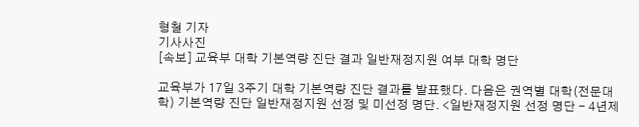형철 기자
기사사진
[속보] 교육부 대학 기본역량 진단 결과 일반재정지원 여부 대학 명단

교육부가 17일 3주기 대학 기본역량 진단 결과를 발표했다. 다음은 권역별 대학(전문대학) 기본역량 진단 일반재정지원 선정 및 미선정 명단. <일반재정지원 선정 명단 - 4년제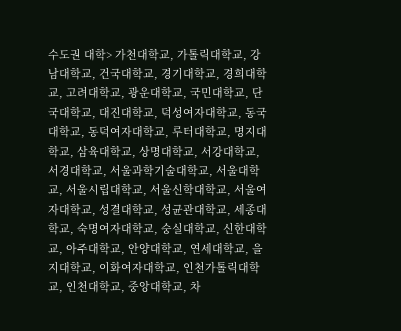수도권 대학> 가천대학교, 가톨릭대학교, 강남대학교, 건국대학교, 경기대학교, 경희대학교, 고려대학교, 광운대학교, 국민대학교, 단국대학교, 대진대학교, 덕성여자대학교, 동국대학교, 동덕여자대학교, 루터대학교, 명지대학교, 삼육대학교, 상명대학교, 서강대학교, 서경대학교, 서울과학기술대학교, 서울대학교, 서울시립대학교, 서울신학대학교, 서울여자대학교, 성결대학교, 성균관대학교, 세종대학교, 숙명여자대학교, 숭실대학교, 신한대학교, 아주대학교, 안양대학교, 연세대학교, 을지대학교, 이화여자대학교, 인천가톨릭대학교, 인천대학교, 중앙대학교, 차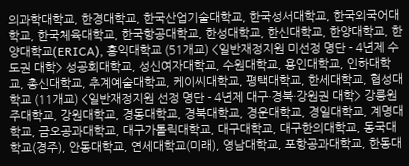의과학대학교, 한경대학교, 한국산업기술대학교, 한국성서대학교, 한국외국어대학교, 한국체육대학교, 한국항공대학교, 한성대학교, 한신대학교, 한양대학교, 한양대학교(ERICA), 홍익대학교 (51개교) <일반재정지원 미선정 명단 - 4년제 수도권 대학> 성공회대학교, 성신여자대학교, 수원대학교, 용인대학교, 인하대학교, 총신대학교, 추계예술대학교, 케이씨대학교, 평택대학교, 한세대학교, 협성대학교 (11개교) <일반재정지원 선정 명단 - 4년제 대구·경북·강원권 대학> 강릉원주대학교, 강원대학교, 경동대학교, 경북대학교, 경운대학교, 경일대학교, 계명대학교, 금오공과대학교, 대구가톨릭대학교, 대구대학교, 대구한의대학교, 동국대학교(경주), 안동대학교, 연세대학교(미래), 영남대학교, 포항공과대학교, 한동대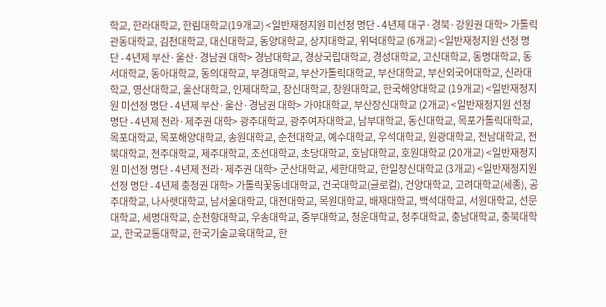학교, 한라대학교, 한림대학교(19개교) <일반재정지원 미선정 명단 - 4년제 대구·경북·강원권 대학> 가톨릭관동대학교, 김천대학교, 대신대학교, 동양대학교, 상지대학교, 위덕대학교 (6개교) <일반재정지원 선정 명단 - 4년제 부산·울산·경남권 대학> 경남대학교, 경상국립대학교, 경성대학교, 고신대학교, 동명대학교, 동서대학교, 동아대학교, 동의대학교, 부경대학교, 부산가톨릭대학교, 부산대학교, 부산외국어대학교, 신라대학교, 영산대학교, 울산대학교, 인제대학교, 창신대학교, 창원대학교, 한국해양대학교 (19개교) <일반재정지원 미선정 명단 - 4년제 부산·울산·경남권 대학> 가야대학교, 부산장신대학교 (2개교) <일반재정지원 선정 명단 - 4년제 전라·제주권 대학> 광주대학교, 광주여자대학교, 남부대학교, 동신대학교, 목포가톨릭대학교, 목포대학교, 목포해양대학교, 송원대학교, 순천대학교, 예수대학교, 우석대학교, 원광대학교, 전남대학교, 전북대학교, 전주대학교, 제주대학교, 조선대학교, 초당대학교, 호남대학교, 호원대학교 (20개교) <일반재정지원 미선정 명단 - 4년제 전라·제주권 대학> 군산대학교, 세한대학교, 한일장신대학교 (3개교) <일반재정지원 선정 명단 - 4년제 충청권 대학> 가톨릭꽃동네대학교, 건국대학교(글로컬), 건양대학교, 고려대학교(세종), 공주대학교, 나사렛대학교, 남서울대학교, 대전대학교, 목원대학교, 배재대학교, 백석대학교, 서원대학교, 선문대학교, 세명대학교, 순천향대학교, 우송대학교, 중부대학교, 청운대학교, 청주대학교, 충남대학교, 충북대학교, 한국교통대학교, 한국기술교육대학교, 한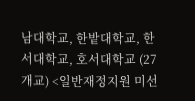남대학교, 한밭대학교, 한서대학교, 호서대학교 (27개교) <일반재정지원 미선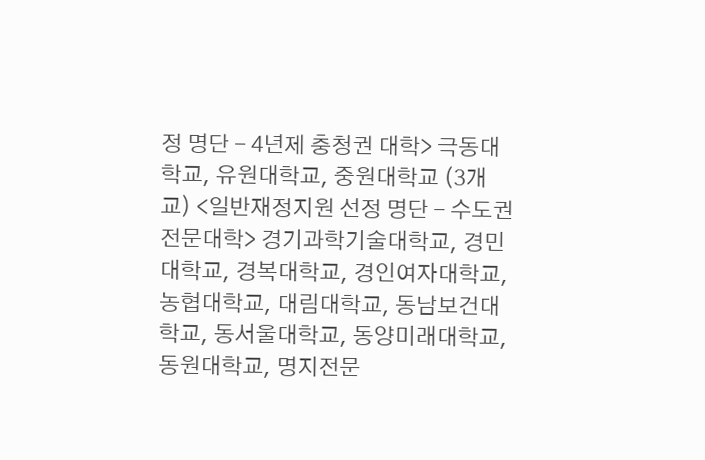정 명단 - 4년제 충청권 대학> 극동대학교, 유원대학교, 중원대학교 (3개교) <일반재정지원 선정 명단 - 수도권 전문대학> 경기과학기술대학교, 경민대학교, 경복대학교, 경인여자대학교, 농협대학교, 대림대학교, 동남보건대학교, 동서울대학교, 동양미래대학교, 동원대학교, 명지전문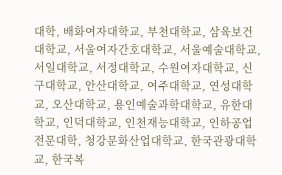대학, 배화여자대학교, 부천대학교, 삼육보건대학교, 서울여자간호대학교, 서울예술대학교, 서일대학교, 서정대학교, 수원여자대학교, 신구대학교, 안산대학교, 여주대학교, 연성대학교, 오산대학교, 용인예술과학대학교, 유한대학교, 인덕대학교, 인천재능대학교, 인하공업전문대학, 청강문화산업대학교, 한국관광대학교, 한국복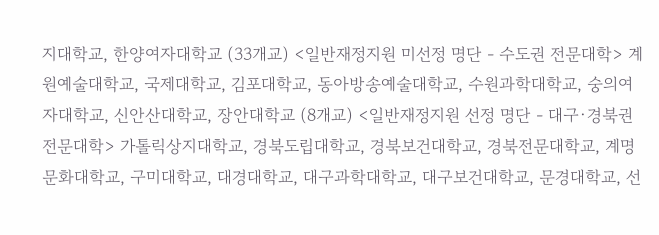지대학교, 한양여자대학교 (33개교) <일반재정지원 미선정 명단 - 수도권 전문대학> 계원예술대학교, 국제대학교, 김포대학교, 동아방송예술대학교, 수원과학대학교, 숭의여자대학교, 신안산대학교, 장안대학교 (8개교) <일반재정지원 선정 명단 - 대구·경북권 전문대학> 가톨릭상지대학교, 경북도립대학교, 경북보건대학교, 경북전문대학교, 계명문화대학교, 구미대학교, 대경대학교, 대구과학대학교, 대구보건대학교, 문경대학교, 선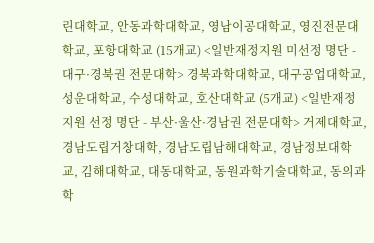린대학교, 안동과학대학교, 영남이공대학교, 영진전문대학교, 포항대학교 (15개교) <일반재정지원 미선정 명단 - 대구·경북권 전문대학> 경북과학대학교, 대구공업대학교, 성운대학교, 수성대학교, 호산대학교 (5개교) <일반재정지원 선정 명단 - 부산·울산·경남권 전문대학> 거제대학교, 경남도립거창대학, 경남도립남해대학교, 경남정보대학교, 김해대학교, 대동대학교, 동원과학기술대학교, 동의과학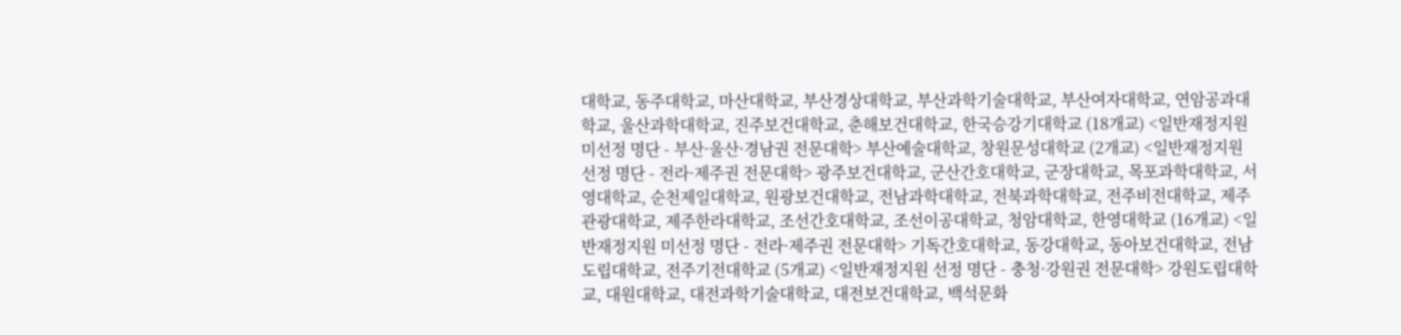대학교, 동주대학교, 마산대학교, 부산경상대학교, 부산과학기술대학교, 부산여자대학교, 연암공과대학교, 울산과학대학교, 진주보건대학교, 춘해보건대학교, 한국승강기대학교 (18개교) <일반재정지원 미선정 명단 - 부산·울산·경남권 전문대학> 부산예술대학교, 창원문성대학교 (2개교) <일반재정지원 선정 명단 - 전라·제주권 전문대학> 광주보건대학교, 군산간호대학교, 군장대학교, 목포과학대학교, 서영대학교, 순천제일대학교, 원광보건대학교, 전남과학대학교, 전북과학대학교, 전주비전대학교, 제주관광대학교, 제주한라대학교, 조선간호대학교, 조선이공대학교, 청암대학교, 한영대학교 (16개교) <일반재정지원 미선정 명단 - 전라·제주권 전문대학> 기독간호대학교, 동강대학교, 동아보건대학교, 전남도립대학교, 전주기전대학교 (5개교) <일반재정지원 선정 명단 - 충청·강원권 전문대학> 강원도립대학교, 대원대학교, 대전과학기술대학교, 대전보건대학교, 백석문화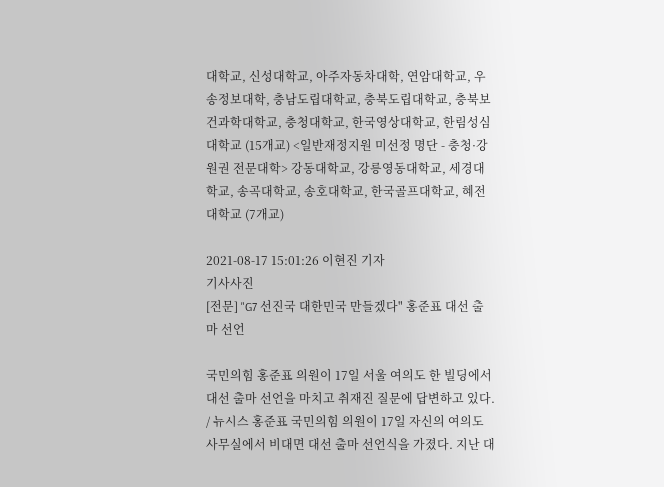대학교, 신성대학교, 아주자동차대학, 연암대학교, 우송정보대학, 충남도립대학교, 충북도립대학교, 충북보건과학대학교, 충청대학교, 한국영상대학교, 한림성심대학교 (15개교) <일반재정지원 미선정 명단 - 충청·강원권 전문대학> 강동대학교, 강릉영동대학교, 세경대학교, 송곡대학교, 송호대학교, 한국골프대학교, 혜전대학교 (7개교)

2021-08-17 15:01:26 이현진 기자
기사사진
[전문] "G7 선진국 대한민국 만들겠다" 홍준표 대선 출마 선언

국민의힘 홍준표 의원이 17일 서울 여의도 한 빌딩에서 대선 출마 선언을 마치고 취재진 질문에 답변하고 있다. / 뉴시스 홍준표 국민의힘 의원이 17일 자신의 여의도 사무실에서 비대면 대선 출마 선언식을 가졌다. 지난 대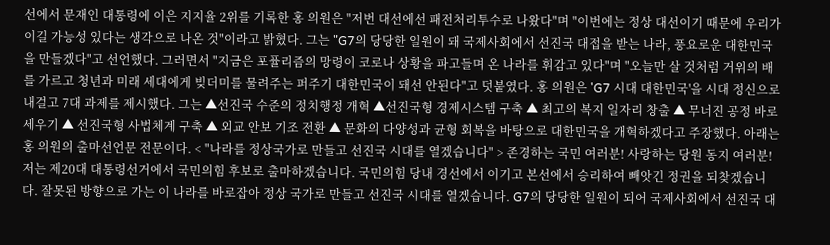선에서 문재인 대통령에 이은 지지율 2위를 기록한 홍 의원은 "저번 대선에선 패전처리투수로 나왔다"며 "이번에는 정상 대선이기 때문에 우리가 이길 가능성 있다는 생각으로 나온 것"이라고 밝혔다. 그는 "G7의 당당한 일원이 돼 국제사회에서 선진국 대접을 받는 나라, 풍요로운 대한민국을 만들겠다"고 선언했다. 그러면서 "지금은 포퓰리즘의 망령이 코로나 상황을 파고들며 온 나라를 휘감고 있다"며 "오늘만 살 것처럼 거위의 배를 가르고 청년과 미래 세대에게 빚더미를 물려주는 퍼주기 대한민국이 돼선 안된다"고 덧붙였다. 홍 의원은 'G7 시대 대한민국'을 시대 정신으로 내걸고 7대 과제를 제시했다. 그는 ▲선진국 수준의 정치행정 개혁 ▲선진국형 경제시스템 구축 ▲ 최고의 복지 일자리 창출 ▲ 무너진 공정 바로 세우기 ▲ 선진국형 사법체계 구축 ▲ 외교 안보 기조 전환 ▲ 문화의 다양성과 균형 회복을 바탕으로 대한민국을 개혁하겠다고 주장했다. 아래는 홍 의원의 출마선언문 전문이다. < "나라를 정상국가로 만들고 선진국 시대를 열겠습니다" > 존경하는 국민 여러분! 사랑하는 당원 동지 여러분! 저는 제20대 대통령선거에서 국민의힘 후보로 출마하겠습니다. 국민의힘 당내 경선에서 이기고 본선에서 승리하여 빼앗긴 정권을 되찾겠습니다. 잘못된 방향으로 가는 이 나라를 바로잡아 정상 국가로 만들고 선진국 시대를 열겠습니다. G7의 당당한 일원이 되어 국제사회에서 선진국 대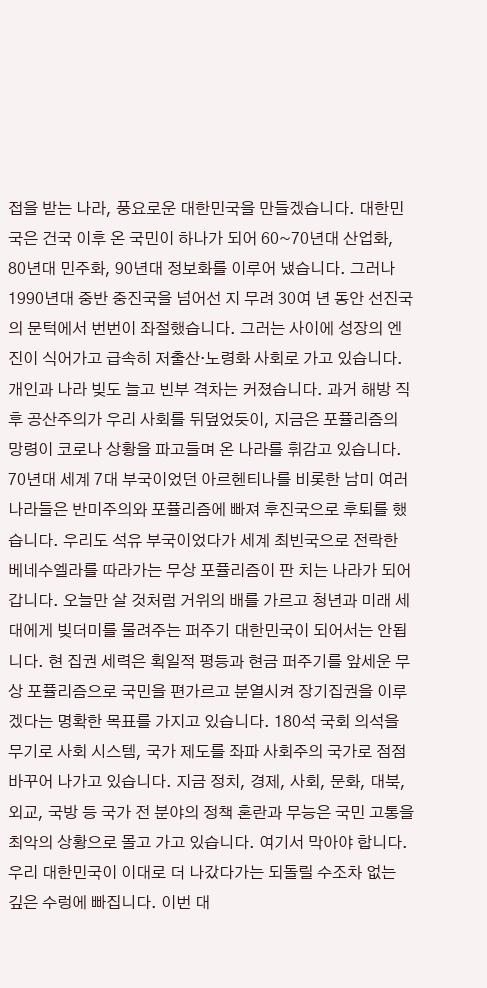접을 받는 나라, 풍요로운 대한민국을 만들겠습니다. 대한민국은 건국 이후 온 국민이 하나가 되어 60~70년대 산업화, 80년대 민주화, 90년대 정보화를 이루어 냈습니다. 그러나 1990년대 중반 중진국을 넘어선 지 무려 30여 년 동안 선진국의 문턱에서 번번이 좌절했습니다. 그러는 사이에 성장의 엔진이 식어가고 급속히 저출산·노령화 사회로 가고 있습니다. 개인과 나라 빚도 늘고 빈부 격차는 커졌습니다. 과거 해방 직후 공산주의가 우리 사회를 뒤덮었듯이, 지금은 포퓰리즘의 망령이 코로나 상황을 파고들며 온 나라를 휘감고 있습니다. 70년대 세계 7대 부국이었던 아르헨티나를 비롯한 남미 여러 나라들은 반미주의와 포퓰리즘에 빠져 후진국으로 후퇴를 했습니다. 우리도 석유 부국이었다가 세계 최빈국으로 전락한 베네수엘라를 따라가는 무상 포퓰리즘이 판 치는 나라가 되어갑니다. 오늘만 살 것처럼 거위의 배를 가르고 청년과 미래 세대에게 빚더미를 물려주는 퍼주기 대한민국이 되어서는 안됩니다. 현 집권 세력은 획일적 평등과 현금 퍼주기를 앞세운 무상 포퓰리즘으로 국민을 편가르고 분열시켜 장기집권을 이루겠다는 명확한 목표를 가지고 있습니다. 180석 국회 의석을 무기로 사회 시스템, 국가 제도를 좌파 사회주의 국가로 점점 바꾸어 나가고 있습니다. 지금 정치, 경제, 사회, 문화, 대북, 외교, 국방 등 국가 전 분야의 정책 혼란과 무능은 국민 고통을 최악의 상황으로 몰고 가고 있습니다. 여기서 막아야 합니다. 우리 대한민국이 이대로 더 나갔다가는 되돌릴 수조차 없는 깊은 수렁에 빠집니다. 이번 대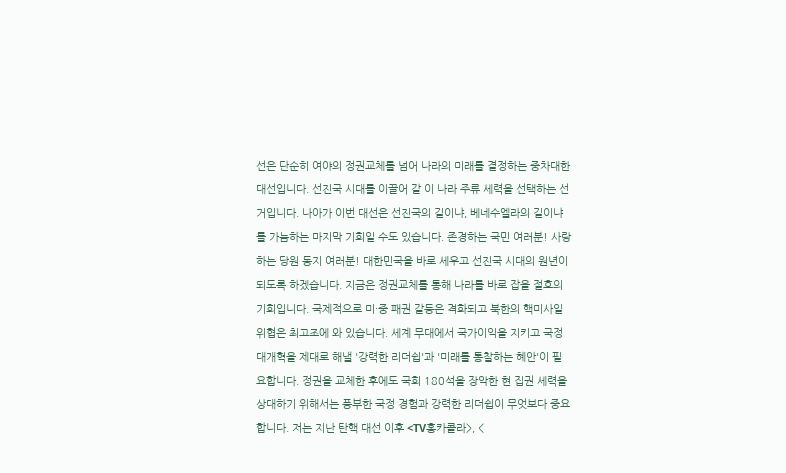선은 단순히 여야의 정권교체를 넘어 나라의 미래를 결정하는 중차대한 대선입니다. 선진국 시대를 이끌어 갈 이 나라 주류 세력을 선택하는 선거입니다. 나아가 이번 대선은 선진국의 길이냐, 베네수엘라의 길이냐를 가늠하는 마지막 기회일 수도 있습니다. 존경하는 국민 여러분! 사랑하는 당원 동지 여러분! 대한민국을 바로 세우고 선진국 시대의 원년이 되도록 하겠습니다. 지금은 정권교체를 통해 나라를 바로 잡을 절호의 기회입니다. 국제적으로 미·중 패권 갈등은 격화되고 북한의 핵미사일 위협은 최고조에 와 있습니다. 세계 무대에서 국가이익을 지키고 국정 대개혁을 제대로 해낼 '강력한 리더쉽'과 '미래를 통찰하는 혜안'이 필요합니다. 정권을 교체한 후에도 국회 180석을 장악한 현 집권 세력을 상대하기 위해서는 풍부한 국정 경험과 강력한 리더쉽이 무엇보다 중요합니다. 저는 지난 탄핵 대선 이후 <TV홍카콜라>, <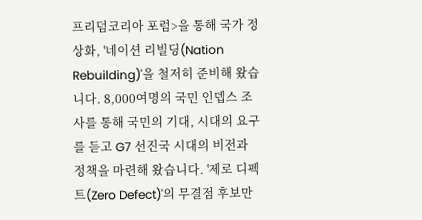프리덤코리아 포럼>을 통해 국가 정상화, '네이션 리빌딩(Nation Rebuilding)'을 철저히 준비해 왔습니다. 8,000여명의 국민 인뎁스 조사를 통해 국민의 기대, 시대의 요구를 듣고 G7 선진국 시대의 비전과 정책을 마련해 왔습니다. '제로 디펙트(Zero Defect)'의 무결점 후보만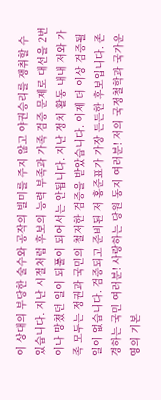이 상대의 부당한 술수와 공작의 빌미를 주지 않고 야권승리를 쟁취할 수 있습니다. 지난 시절처럼 후보의 능력 부족과 가족 검증 문제로 대선을 2번이나 망쳤던 일이 되풀이 되어서는 안됩니다. 지난 정치 활동 내내 저와 가족 모두는 정권과 국민의 철저한 검증을 받았습니다. 이제 더 이상 검증될 일이 없습니다. 검증되고 준비된 저 홍준표가 가장 든든한 후보입니다. 존경하는 국민 여러분! 사랑하는 당원 동지 여러분! 저의 국정철학과 국가운영의 기본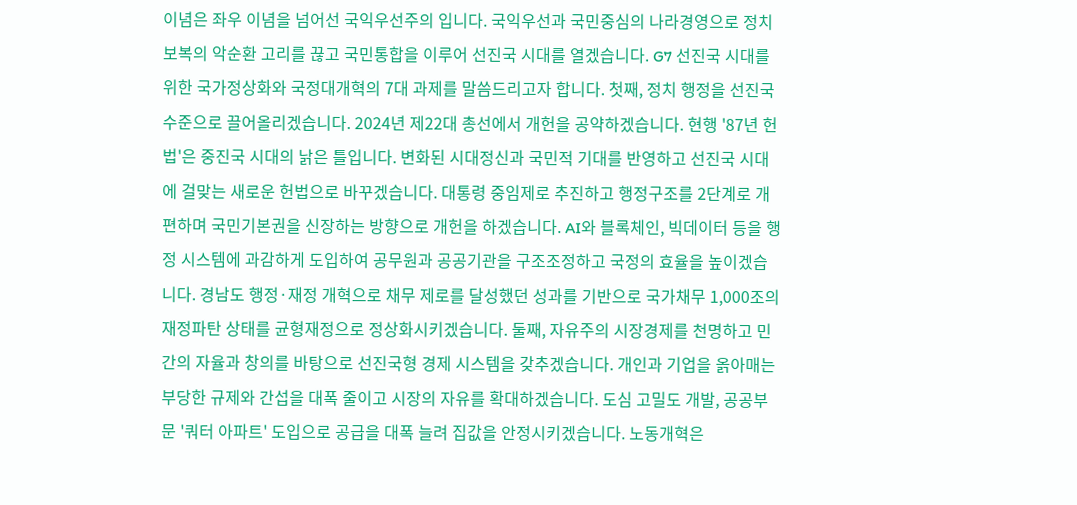이념은 좌우 이념을 넘어선 국익우선주의 입니다. 국익우선과 국민중심의 나라경영으로 정치보복의 악순환 고리를 끊고 국민통합을 이루어 선진국 시대를 열겠습니다. G7 선진국 시대를 위한 국가정상화와 국정대개혁의 7대 과제를 말씀드리고자 합니다. 첫째, 정치 행정을 선진국 수준으로 끌어올리겠습니다. 2024년 제22대 총선에서 개헌을 공약하겠습니다. 현행 '87년 헌법'은 중진국 시대의 낡은 틀입니다. 변화된 시대정신과 국민적 기대를 반영하고 선진국 시대에 걸맞는 새로운 헌법으로 바꾸겠습니다. 대통령 중임제로 추진하고 행정구조를 2단계로 개편하며 국민기본권을 신장하는 방향으로 개헌을 하겠습니다. AI와 블록체인, 빅데이터 등을 행정 시스템에 과감하게 도입하여 공무원과 공공기관을 구조조정하고 국정의 효율을 높이겠습니다. 경남도 행정·재정 개혁으로 채무 제로를 달성했던 성과를 기반으로 국가채무 1,000조의 재정파탄 상태를 균형재정으로 정상화시키겠습니다. 둘째, 자유주의 시장경제를 천명하고 민간의 자율과 창의를 바탕으로 선진국형 경제 시스템을 갖추겠습니다. 개인과 기업을 옭아매는 부당한 규제와 간섭을 대폭 줄이고 시장의 자유를 확대하겠습니다. 도심 고밀도 개발, 공공부문 '쿼터 아파트' 도입으로 공급을 대폭 늘려 집값을 안정시키겠습니다. 노동개혁은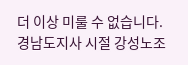더 이상 미룰 수 없습니다. 경남도지사 시절 강성노조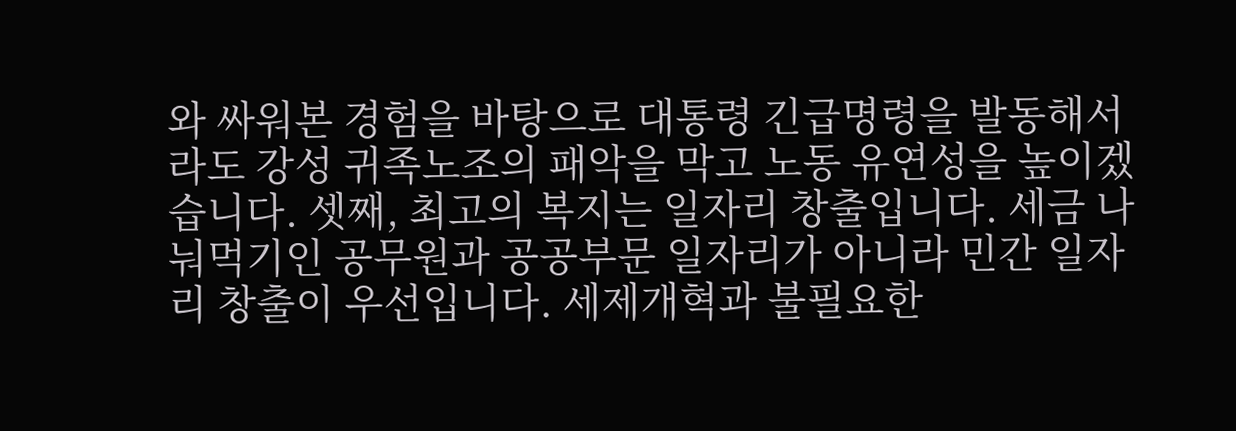와 싸워본 경험을 바탕으로 대통령 긴급명령을 발동해서라도 강성 귀족노조의 패악을 막고 노동 유연성을 높이겠습니다. 셋째, 최고의 복지는 일자리 창출입니다. 세금 나눠먹기인 공무원과 공공부문 일자리가 아니라 민간 일자리 창출이 우선입니다. 세제개혁과 불필요한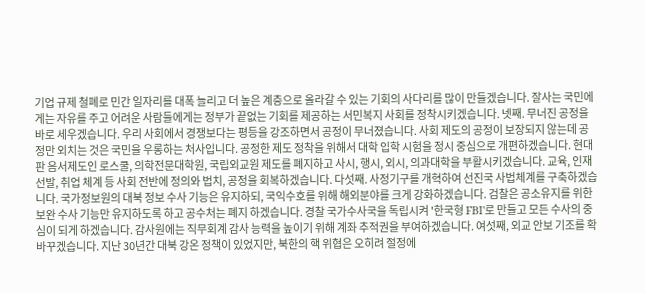기업 규제 철폐로 민간 일자리를 대폭 늘리고 더 높은 계층으로 올라갈 수 있는 기회의 사다리를 많이 만들겠습니다. 잘사는 국민에게는 자유를 주고 어려운 사람들에게는 정부가 끝없는 기회를 제공하는 서민복지 사회를 정착시키겠습니다. 넷째. 무너진 공정을 바로 세우겠습니다. 우리 사회에서 경쟁보다는 평등을 강조하면서 공정이 무너졌습니다. 사회 제도의 공정이 보장되지 않는데 공정만 외치는 것은 국민을 우롱하는 처사입니다. 공정한 제도 정착을 위해서 대학 입학 시험을 정시 중심으로 개편하겠습니다. 현대판 음서제도인 로스쿨, 의학전문대학원, 국립외교원 제도를 폐지하고 사시, 행시, 외시, 의과대학을 부활시키겠습니다. 교육, 인재 선발, 취업 체계 등 사회 전반에 정의와 법치, 공정을 회복하겠습니다. 다섯째. 사정기구를 개혁하여 선진국 사법체계를 구축하겠습니다. 국가정보원의 대북 정보 수사 기능은 유지하되, 국익수호를 위해 해외분야를 크게 강화하겠습니다. 검찰은 공소유지를 위한 보완 수사 기능만 유지하도록 하고 공수처는 폐지 하겠습니다. 경찰 국가수사국을 독립시켜 '한국형 FBI'로 만들고 모든 수사의 중심이 되게 하겠습니다. 감사원에는 직무회계 감사 능력을 높이기 위해 계좌 추적권을 부여하겠습니다. 여섯째, 외교 안보 기조를 확 바꾸겠습니다. 지난 30년간 대북 강온 정책이 있었지만, 북한의 핵 위협은 오히려 절정에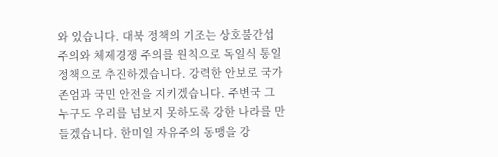와 있습니다. 대북 정책의 기조는 상호불간섭 주의와 체제경쟁 주의를 원칙으로 독일식 통일 정책으로 추진하겠습니다. 강력한 안보로 국가 존엄과 국민 안전을 지키겠습니다. 주변국 그 누구도 우리를 넘보지 못하도록 강한 나라를 만들겠습니다. 한미일 자유주의 동맹을 강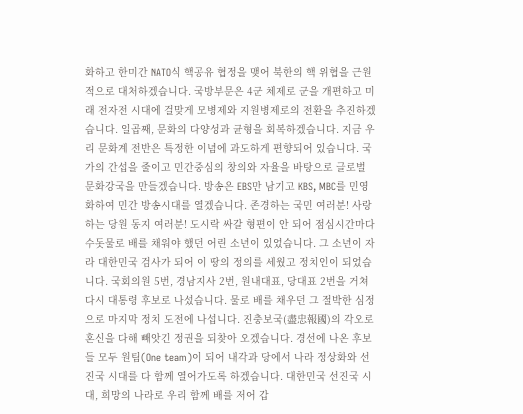화하고 한미간 NATO식 핵공유 협정을 맺어 북한의 핵 위협을 근원적으로 대처하겠습니다. 국방부문은 4군 체제로 군을 개편하고 미래 전자전 시대에 걸맞게 모병제와 지원병제로의 전환을 추진하겠습니다. 일곱째, 문화의 다양성과 균형을 회복하겠습니다. 지금 우리 문화계 전반은 특정한 이념에 과도하게 편향되어 있습니다. 국가의 간섭을 줄이고 민간중심의 창의와 자율을 바탕으로 글로벌 문화강국을 만들겠습니다. 방송은 EBS만 남기고 KBS, MBC를 민영화하여 민간 방송시대를 열겠습니다. 존경하는 국민 여러분! 사랑하는 당원 동지 여러분! 도시락 싸갈 형편이 안 되어 점심시간마다 수돗물로 배를 채워야 했던 어린 소년이 있었습니다. 그 소년이 자라 대한민국 검사가 되어 이 땅의 정의를 세웠고 정치인이 되었습니다. 국회의원 5번, 경남지사 2번, 원내대표, 당대표 2번을 거쳐 다시 대통령 후보로 나섰습니다. 물로 배를 채우던 그 절박한 심정으로 마지막 정치 도전에 나섭니다. 진충보국(盡忠報國)의 각오로 혼신을 다해 빼앗긴 정권을 되찾아 오겠습니다. 경선에 나온 후보들 모두 원팀(One team)이 되어 내각과 당에서 나라 정상화와 선진국 시대를 다 함께 열어가도록 하겠습니다. 대한민국 선진국 시대, 희망의 나라로 우리 함께 배를 저어 갑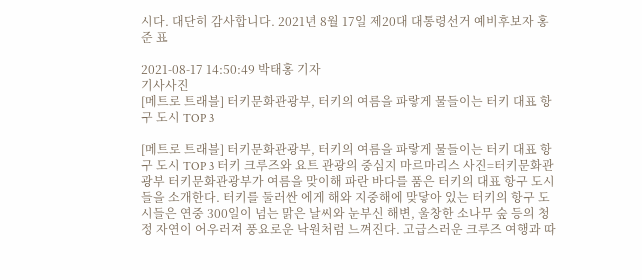시다. 대단히 감사합니다. 2021년 8월 17일 제20대 대통령선거 예비후보자 홍 준 표

2021-08-17 14:50:49 박태홍 기자
기사사진
[메트로 트래블] 터키문화관광부, 터키의 여름을 파랗게 물들이는 터키 대표 항구 도시 TOP 3

[메트로 트래블] 터키문화관광부, 터키의 여름을 파랗게 물들이는 터키 대표 항구 도시 TOP 3 터키 크루즈와 요트 관광의 중심지 마르마리스 사진=터키문화관광부 터키문화관광부가 여름을 맞이해 파란 바다를 품은 터키의 대표 항구 도시들을 소개한다. 터키를 둘러싼 에게 해와 지중해에 맞닿아 있는 터키의 항구 도시들은 연중 300일이 넘는 맑은 날씨와 눈부신 해변, 울창한 소나무 숲 등의 청정 자연이 어우러져 풍요로운 낙원처럼 느껴진다. 고급스러운 크루즈 여행과 따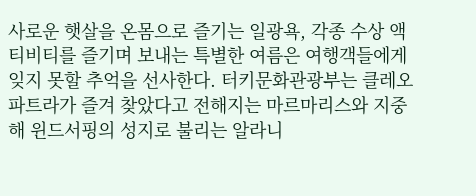사로운 햇살을 온몸으로 즐기는 일광욕, 각종 수상 액티비티를 즐기며 보내는 특별한 여름은 여행객들에게 잊지 못할 추억을 선사한다. 터키문화관광부는 클레오파트라가 즐겨 찾았다고 전해지는 마르마리스와 지중해 윈드서핑의 성지로 불리는 알라니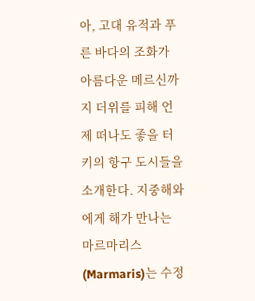아, 고대 유적과 푸른 바다의 조화가 아름다운 메르신까지 더위를 피해 언제 떠나도 좋을 터키의 항구 도시들을 소개한다. 지중해와 에게 해가 만나는 마르마리스(Marmaris)는 수정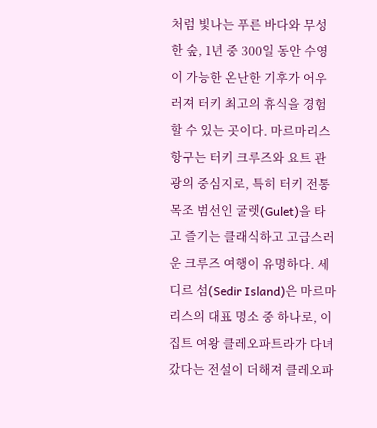처럼 빛나는 푸른 바다와 무성한 숲, 1년 중 300일 동안 수영이 가능한 온난한 기후가 어우러져 터키 최고의 휴식을 경험할 수 있는 곳이다. 마르마리스 항구는 터키 크루즈와 요트 관광의 중심지로, 특히 터키 전통 목조 범선인 굴렛(Gulet)을 타고 즐기는 클래식하고 고급스러운 크루즈 여행이 유명하다. 세디르 섬(Sedir Island)은 마르마리스의 대표 명소 중 하나로, 이집트 여왕 클레오파트라가 다녀갔다는 전설이 더해져 클레오파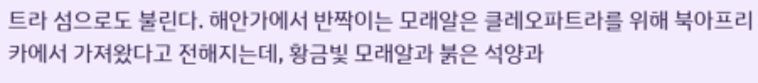트라 섬으로도 불린다. 해안가에서 반짝이는 모래알은 클레오파트라를 위해 북아프리카에서 가져왔다고 전해지는데, 황금빛 모래알과 붉은 석양과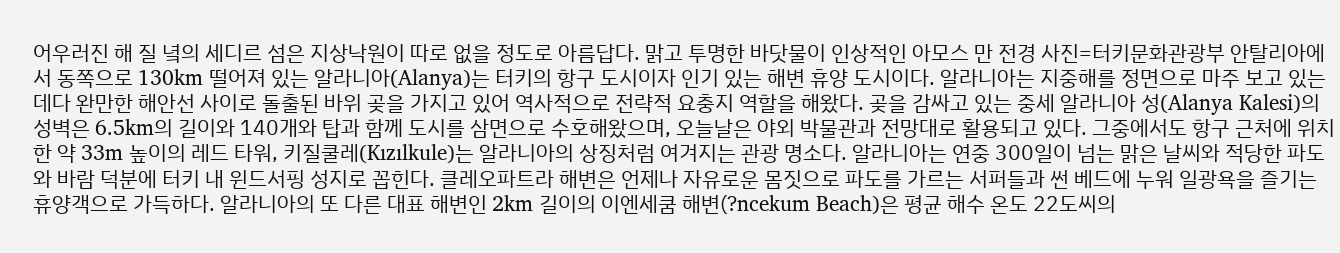어우러진 해 질 녘의 세디르 섬은 지상낙원이 따로 없을 정도로 아름답다. 맑고 투명한 바닷물이 인상적인 아모스 만 전경 사진=터키문화관광부 안탈리아에서 동쪽으로 130km 떨어져 있는 알라니아(Alanya)는 터키의 항구 도시이자 인기 있는 해변 휴양 도시이다. 알라니아는 지중해를 정면으로 마주 보고 있는 데다 완만한 해안선 사이로 돌출된 바위 곶을 가지고 있어 역사적으로 전략적 요충지 역할을 해왔다. 곶을 감싸고 있는 중세 알라니아 성(Alanya Kalesi)의 성벽은 6.5km의 길이와 140개와 탑과 함께 도시를 삼면으로 수호해왔으며, 오늘날은 야외 박물관과 전망대로 활용되고 있다. 그중에서도 항구 근처에 위치한 약 33m 높이의 레드 타워, 키질쿨레(Kızılkule)는 알라니아의 상징처럼 여겨지는 관광 명소다. 알라니아는 연중 300일이 넘는 맑은 날씨와 적당한 파도와 바람 덕분에 터키 내 윈드서핑 성지로 꼽힌다. 클레오파트라 해변은 언제나 자유로운 몸짓으로 파도를 가르는 서퍼들과 썬 베드에 누워 일광욕을 즐기는 휴양객으로 가득하다. 알라니아의 또 다른 대표 해변인 2km 길이의 이엔세쿰 해변(?ncekum Beach)은 평균 해수 온도 22도씨의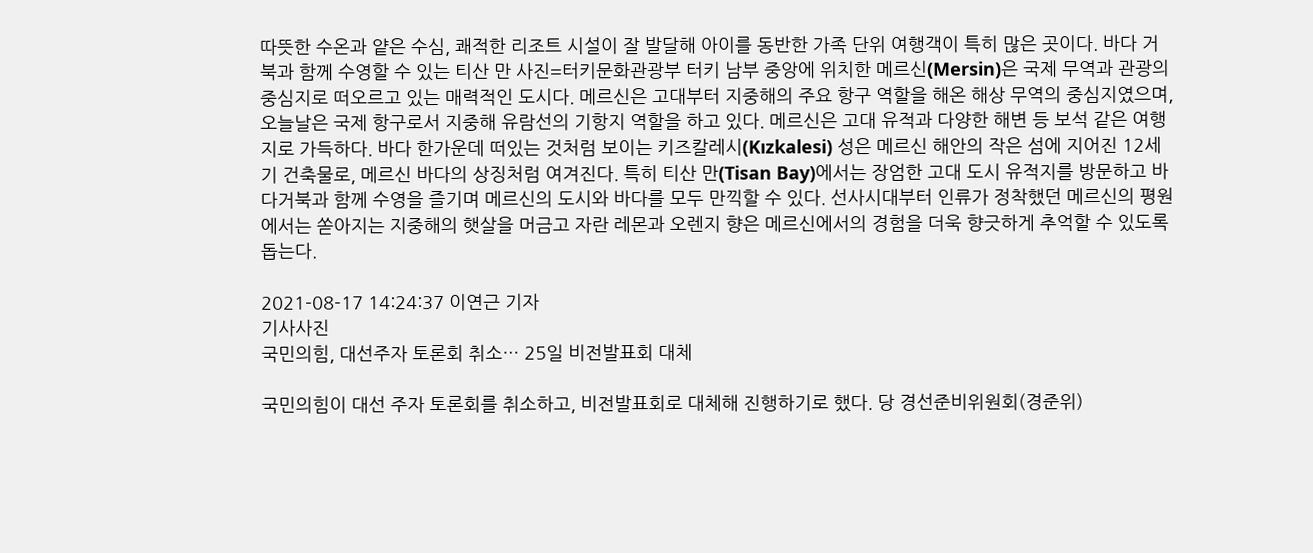따뜻한 수온과 얕은 수심, 쾌적한 리조트 시설이 잘 발달해 아이를 동반한 가족 단위 여행객이 특히 많은 곳이다. 바다 거북과 함께 수영할 수 있는 티산 만 사진=터키문화관광부 터키 남부 중앙에 위치한 메르신(Mersin)은 국제 무역과 관광의 중심지로 떠오르고 있는 매력적인 도시다. 메르신은 고대부터 지중해의 주요 항구 역할을 해온 해상 무역의 중심지였으며, 오늘날은 국제 항구로서 지중해 유람선의 기항지 역할을 하고 있다. 메르신은 고대 유적과 다양한 해변 등 보석 같은 여행지로 가득하다. 바다 한가운데 떠있는 것처럼 보이는 키즈칼레시(Kızkalesi) 성은 메르신 해안의 작은 섬에 지어진 12세기 건축물로, 메르신 바다의 상징처럼 여겨진다. 특히 티산 만(Tisan Bay)에서는 장엄한 고대 도시 유적지를 방문하고 바다거북과 함께 수영을 즐기며 메르신의 도시와 바다를 모두 만끽할 수 있다. 선사시대부터 인류가 정착했던 메르신의 평원에서는 쏟아지는 지중해의 햇살을 머금고 자란 레몬과 오렌지 향은 메르신에서의 경험을 더욱 향긋하게 추억할 수 있도록 돕는다.

2021-08-17 14:24:37 이연근 기자
기사사진
국민의힘, 대선주자 토론회 취소… 25일 비전발표회 대체

국민의힘이 대선 주자 토론회를 취소하고, 비전발표회로 대체해 진행하기로 했다. 당 경선준비위원회(경준위)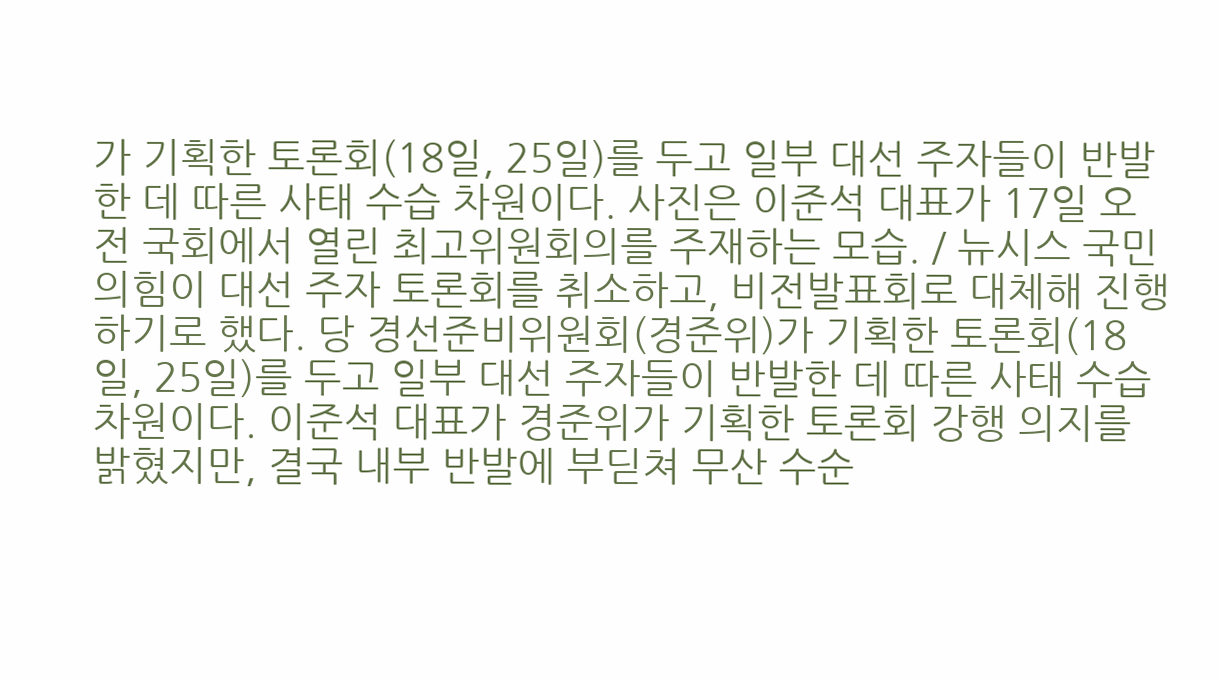가 기획한 토론회(18일, 25일)를 두고 일부 대선 주자들이 반발한 데 따른 사태 수습 차원이다. 사진은 이준석 대표가 17일 오전 국회에서 열린 최고위원회의를 주재하는 모습. / 뉴시스 국민의힘이 대선 주자 토론회를 취소하고, 비전발표회로 대체해 진행하기로 했다. 당 경선준비위원회(경준위)가 기획한 토론회(18일, 25일)를 두고 일부 대선 주자들이 반발한 데 따른 사태 수습 차원이다. 이준석 대표가 경준위가 기획한 토론회 강행 의지를 밝혔지만, 결국 내부 반발에 부딛쳐 무산 수순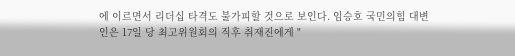에 이르면서 리더십 타격도 불가피할 것으로 보인다. 임승호 국민의힘 대변인은 17일 당 최고위원회의 직후 취재진에게 "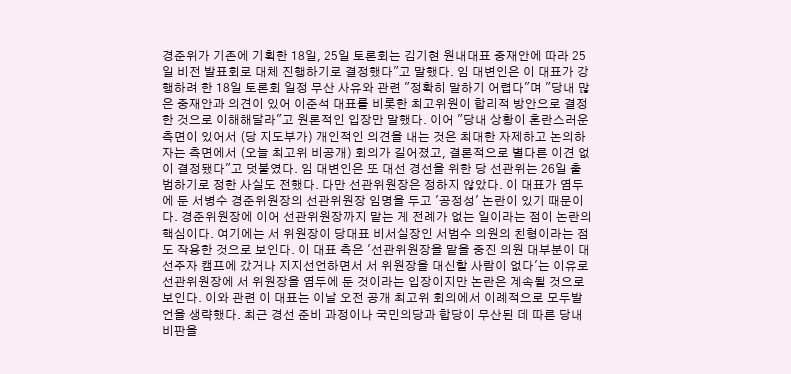경준위가 기존에 기획한 18일, 25일 토론회는 김기현 원내대표 중재안에 따라 25일 비전 발표회로 대체 진행하기로 결정했다"고 말했다. 임 대변인은 이 대표가 강행하려 한 18일 토론회 일정 무산 사유와 관련 "정확히 말하기 어렵다"며 "당내 많은 중재안과 의견이 있어 이준석 대표를 비롯한 최고위원이 합리적 방안으로 결정한 것으로 이해해달라"고 원론적인 입장만 말했다. 이어 "당내 상황이 혼란스러운 측면이 있어서 (당 지도부가) 개인적인 의견을 내는 것은 최대한 자제하고 논의하자는 측면에서 (오늘 최고위 비공개) 회의가 길어졌고, 결론적으로 별다른 이견 없이 결정됐다"고 덧붙였다. 임 대변인은 또 대선 경선을 위한 당 선관위는 26일 출범하기로 정한 사실도 전했다. 다만 선관위원장은 정하지 않았다. 이 대표가 염두에 둔 서병수 경준위원장의 선관위원장 임명을 두고 '공정성' 논란이 있기 때문이다. 경준위원장에 이어 선관위원장까지 맡는 게 전례가 없는 일이라는 점이 논란의 핵심이다. 여기에는 서 위원장이 당대표 비서실장인 서범수 의원의 친형이라는 점도 작용한 것으로 보인다. 이 대표 측은 '선관위원장을 맡을 중진 의원 대부분이 대선주자 캠프에 갔거나 지지선언하면서 서 위원장을 대신할 사람이 없다'는 이유로 선관위원장에 서 위원장을 염두에 둔 것이라는 입장이지만 논란은 계속될 것으로 보인다. 이와 관련 이 대표는 이날 오전 공개 최고위 회의에서 이례적으로 모두발언을 생략했다. 최근 경선 준비 과정이나 국민의당과 합당이 무산된 데 따른 당내 비판을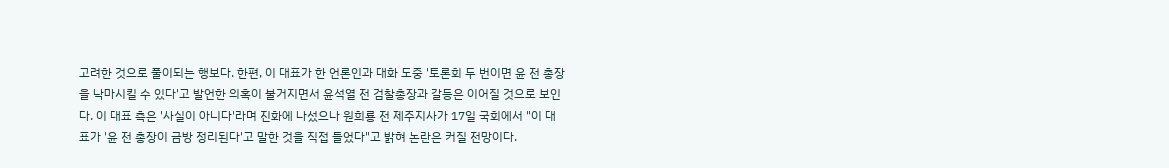고려한 것으로 풀이되는 행보다. 한편, 이 대표가 한 언론인과 대화 도중 '토론회 두 번이면 윤 전 총장을 낙마시킬 수 있다'고 발언한 의혹이 불거지면서 윤석열 전 검찰총장과 갈등은 이어질 것으로 보인다. 이 대표 측은 '사실이 아니다'라며 진화에 나섰으나 원희룡 전 제주지사가 17일 국회에서 "이 대표가 '윤 전 총장이 금방 정리된다'고 말한 것을 직접 들었다"고 밝혀 논란은 커질 전망이다.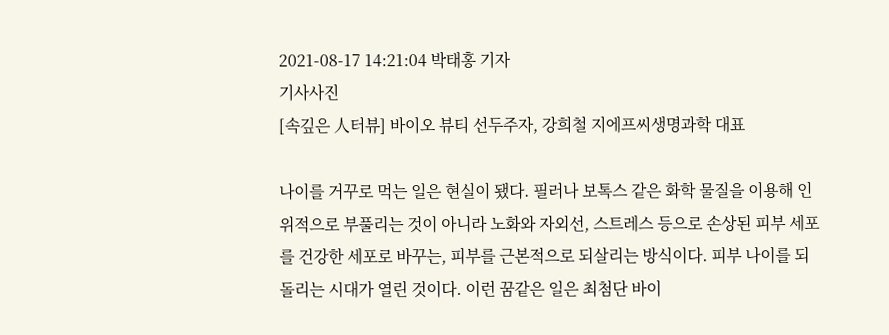2021-08-17 14:21:04 박태홍 기자
기사사진
[속깊은 人터뷰] 바이오 뷰티 선두주자, 강희철 지에프씨생명과학 대표

나이를 거꾸로 먹는 일은 현실이 됐다. 필러나 보톡스 같은 화학 물질을 이용해 인위적으로 부풀리는 것이 아니라 노화와 자외선, 스트레스 등으로 손상된 피부 세포를 건강한 세포로 바꾸는, 피부를 근본적으로 되살리는 방식이다. 피부 나이를 되돌리는 시대가 열린 것이다. 이런 꿈같은 일은 최첨단 바이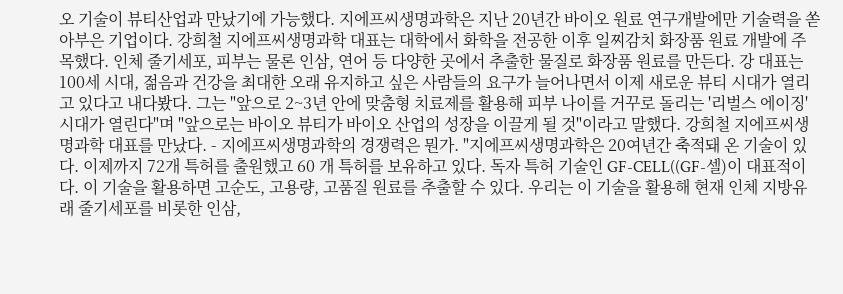오 기술이 뷰티산업과 만났기에 가능했다. 지에프씨생명과학은 지난 20년간 바이오 원료 연구개발에만 기술력을 쏟아부은 기업이다. 강희철 지에프씨생명과학 대표는 대학에서 화학을 전공한 이후 일찌감치 화장품 원료 개발에 주목했다. 인체 줄기세포, 피부는 물론 인삼, 연어 등 다양한 곳에서 추출한 물질로 화장품 원료를 만든다. 강 대표는 100세 시대, 젊음과 건강을 최대한 오래 유지하고 싶은 사람들의 요구가 늘어나면서 이제 새로운 뷰티 시대가 열리고 있다고 내다봤다. 그는 "앞으로 2~3년 안에 맞춤형 치료제를 활용해 피부 나이를 거꾸로 돌리는 '리벌스 에이징' 시대가 열린다"며 "앞으로는 바이오 뷰티가 바이오 산업의 성장을 이끌게 될 것"이라고 말했다. 강희철 지에프씨생명과학 대표를 만났다. - 지에프씨생명과학의 경쟁력은 뭔가. "지에프씨생명과학은 20여년간 축적돼 온 기술이 있다. 이제까지 72개 특허를 출원했고 60 개 특허를 보유하고 있다. 독자 특허 기술인 GF-CELL((GF-셀)이 대표적이다. 이 기술을 활용하면 고순도, 고용량, 고품질 원료를 추출할 수 있다. 우리는 이 기술을 활용해 현재 인체 지방유래 줄기세포를 비롯한 인삼,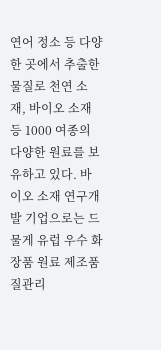연어 정소 등 다양한 곳에서 추출한 물질로 천연 소재, 바이오 소재 등 1000 여종의 다양한 원료를 보유하고 있다. 바이오 소재 연구개발 기업으로는 드물게 유럽 우수 화장품 원료 제조품질관리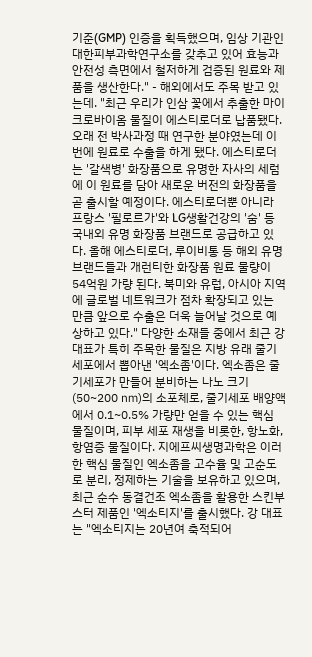기준(GMP) 인증을 획득했으며, 임상 기관인 대한피부과학연구소를 갖추고 있어 효능과 안전성 측면에서 철저하게 검증된 원료와 제품을 생산한다." - 해외에서도 주목 받고 있는데. "최근 우리가 인삼 꽃에서 추출한 마이크로바이옴 물질이 에스티로더로 납품됐다. 오래 전 박사과정 때 연구한 분야였는데 이번에 원료로 수출을 하게 됐다. 에스티로더는 '갈색병' 화장품으로 유명한 자사의 세럼에 이 원료를 담아 새로운 버전의 화장품을 곧 출시할 예정이다. 에스티로더뿐 아니라 프랑스 '필로르가'와 LG생활건강의 '숨' 등 국내외 유명 화장품 브랜드로 공급하고 있다. 올해 에스티로더, 루이비통 등 해외 유명 브랜드들과 개런티한 화장품 원료 물량이 54억원 가량 된다. 북미와 유럽, 아시아 지역에 글로벌 네트워크가 점차 확장되고 있는 만큼 앞으로 수출은 더욱 늘어날 것으로 예상하고 있다." 다양한 소재들 중에서 최근 강 대표가 특히 주목한 물질은 지방 유래 줄기세포에서 뽑아낸 '엑소좀'이다. 엑소좀은 줄기세포가 만들어 분비하는 나노 크기 (50~200 ㎚)의 소포체로, 줄기세포 배양액에서 0.1~0.5% 가량만 얻을 수 있는 핵심 물질이며, 피부 세포 재생을 비롯한, 항노화, 항염증 물질이다. 지에프씨생명과학은 이러한 핵심 물질인 엑소좀을 고수율 및 고순도로 분리, 정제하는 기술을 보유하고 있으며, 최근 순수 동결건조 엑소좀을 활용한 스킨부스터 제품인 '엑소티지'를 출시했다. 강 대표는 "엑소티지는 20년여 축적되어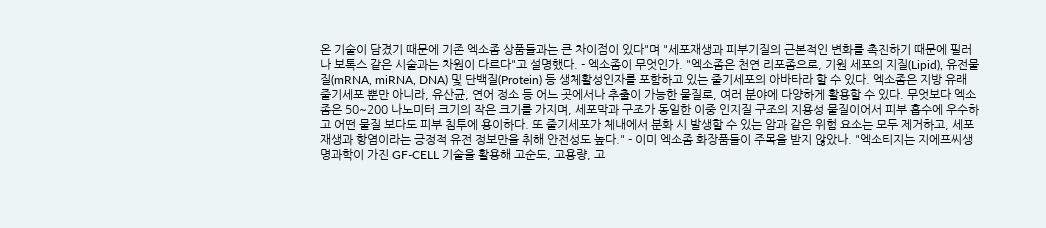온 기술이 담겼기 때문에 기존 엑소좀 상품들과는 큰 차이점이 있다"며 "세포재생과 피부기질의 근본적인 변화를 촉진하기 때문에 필러나 보톡스 같은 시술과는 차원이 다르다"고 설명했다. - 엑소좀이 무엇인가. "엑소좀은 천연 리포좀으로, 기원 세포의 지질(Lipid), 유전물질(mRNA, miRNA, DNA) 및 단백질(Protein) 등 생체활성인자를 포함하고 있는 줄기세포의 아바타라 할 수 있다. 엑소좀은 지방 유래 줄기세포 뿐만 아니라, 유산균, 연어 정소 등 어느 곳에서나 추출이 가능한 물질로, 여러 분야에 다양하게 활용할 수 있다. 무엇보다 엑소좀은 50~200 나노미터 크기의 작은 크기를 가지며, 세포막과 구조가 동일한 이중 인지질 구조의 지용성 물질이어서 피부 흡수에 우수하고 어떤 물질 보다도 피부 침투에 용이하다. 또 줄기세포가 체내에서 분화 시 발생할 수 있는 암과 같은 위험 요소는 모두 제거하고, 세포 재생과 항염이라는 긍정적 유전 정보만을 취해 안전성도 높다." - 이미 엑소좀 화장품들이 주목을 받지 않았나. "엑소티지는 지에프씨생명과학이 가진 GF-CELL 기술을 활용해 고순도, 고용량, 고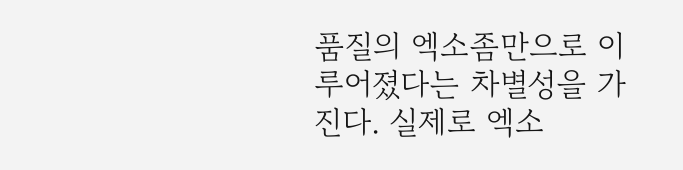품질의 엑소좀만으로 이루어졌다는 차별성을 가진다. 실제로 엑소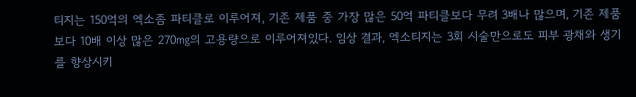티지는 150억의 엑소좀 파티클로 이루어져, 기존 제품 중 가장 많은 50억 파티클보다 무려 3배나 많으며, 기존 제품보다 10배 이상 많은 270㎎의 고용량으로 이루어져있다. 임상 결과, 엑소티지는 3회 시술만으로도 피부 광채와 생기를 향상시키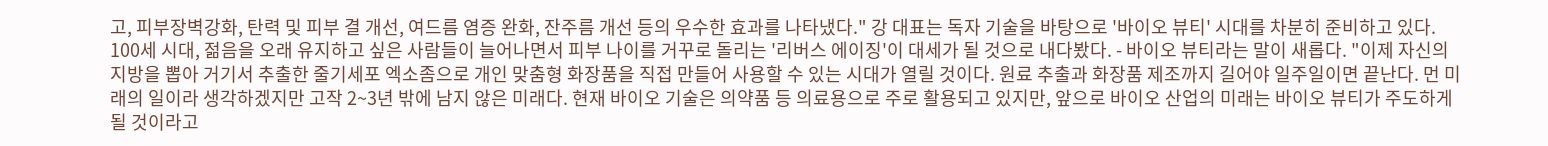고, 피부장벽강화, 탄력 및 피부 결 개선, 여드름 염증 완화, 잔주름 개선 등의 우수한 효과를 나타냈다." 강 대표는 독자 기술을 바탕으로 '바이오 뷰티' 시대를 차분히 준비하고 있다. 100세 시대, 젊음을 오래 유지하고 싶은 사람들이 늘어나면서 피부 나이를 거꾸로 돌리는 '리버스 에이징'이 대세가 될 것으로 내다봤다. - 바이오 뷰티라는 말이 새롭다. "이제 자신의 지방을 뽑아 거기서 추출한 줄기세포 엑소좀으로 개인 맞춤형 화장품을 직접 만들어 사용할 수 있는 시대가 열릴 것이다. 원료 추출과 화장품 제조까지 길어야 일주일이면 끝난다. 먼 미래의 일이라 생각하겠지만 고작 2~3년 밖에 남지 않은 미래다. 현재 바이오 기술은 의약품 등 의료용으로 주로 활용되고 있지만, 앞으로 바이오 산업의 미래는 바이오 뷰티가 주도하게 될 것이라고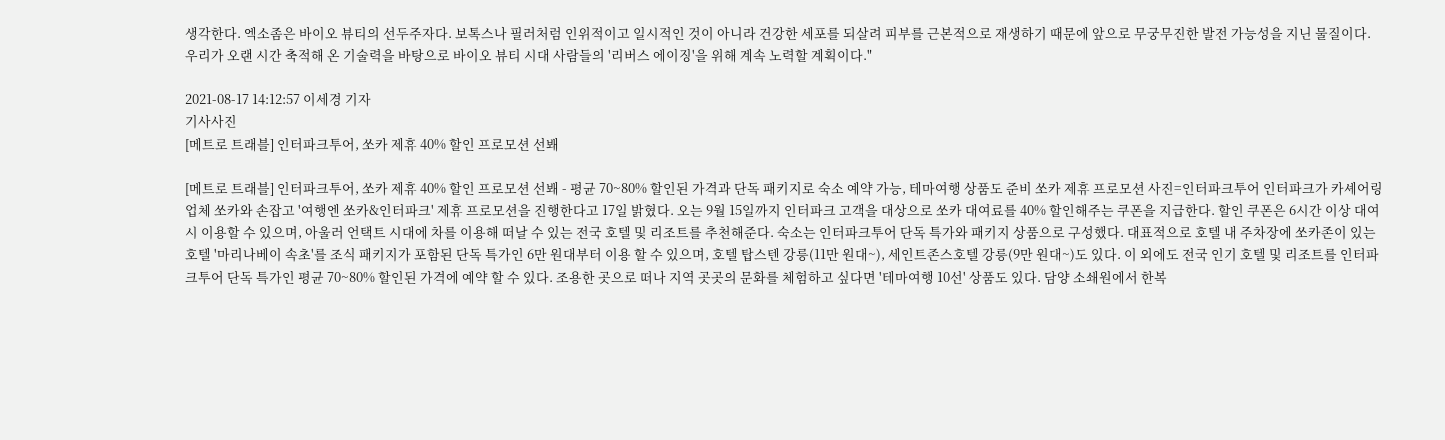생각한다. 엑소좀은 바이오 뷰티의 선두주자다. 보톡스나 필러처럼 인위적이고 일시적인 것이 아니라 건강한 세포를 되살려 피부를 근본적으로 재생하기 때문에 앞으로 무궁무진한 발전 가능성을 지닌 물질이다. 우리가 오랜 시간 축적해 온 기술력을 바탕으로 바이오 뷰티 시대 사람들의 '리버스 에이징'을 위해 계속 노력할 계획이다."

2021-08-17 14:12:57 이세경 기자
기사사진
[메트로 트래블] 인터파크투어, 쏘카 제휴 40% 할인 프로모션 선봬

[메트로 트래블] 인터파크투어, 쏘카 제휴 40% 할인 프로모션 선봬 - 평균 70~80% 할인된 가격과 단독 패키지로 숙소 예약 가능, 테마여행 상품도 준비 쏘카 제휴 프로모션 사진=인터파크투어 인터파크가 카셰어링 업체 쏘카와 손잡고 '여행엔 쏘카&인터파크' 제휴 프로모션을 진행한다고 17일 밝혔다. 오는 9월 15일까지 인터파크 고객을 대상으로 쏘카 대여료를 40% 할인해주는 쿠폰을 지급한다. 할인 쿠폰은 6시간 이상 대여 시 이용할 수 있으며, 아울러 언택트 시대에 차를 이용해 떠날 수 있는 전국 호텔 및 리조트를 추천해준다. 숙소는 인터파크투어 단독 특가와 패키지 상품으로 구성했다. 대표적으로 호텔 내 주차장에 쏘카존이 있는 호텔 '마리나베이 속초'를 조식 패키지가 포함된 단독 특가인 6만 원대부터 이용 할 수 있으며, 호텔 탑스텐 강릉(11만 원대~), 세인트존스호텔 강릉(9만 원대~)도 있다. 이 외에도 전국 인기 호텔 및 리조트를 인터파크투어 단독 특가인 평균 70~80% 할인된 가격에 예약 할 수 있다. 조용한 곳으로 떠나 지역 곳곳의 문화를 체험하고 싶다면 '테마여행 10선' 상품도 있다. 담양 소쇄원에서 한복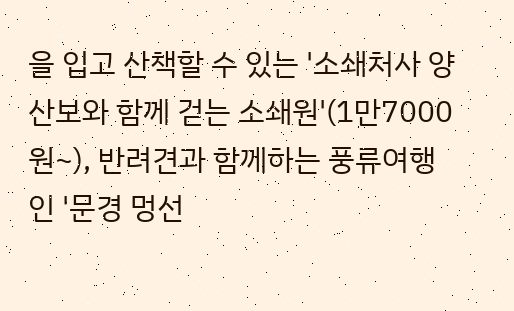을 입고 산책할 수 있는 '소쇄처사 양산보와 함께 걷는 소쇄원'(1만7000원~), 반려견과 함께하는 풍류여행인 '문경 멍선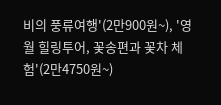비의 풍류여행'(2만900원~), '영월 힐링투어, 꽃송편과 꽃차 체험'(2만4750원~)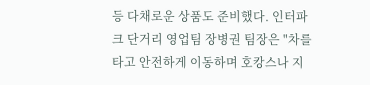등 다채로운 상품도 준비했다. 인터파크 단거리 영업팀 장병권 팀장은 "차를 타고 안전하게 이동하며 호캉스나 지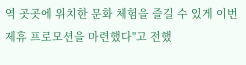역 곳곳에 위치한 문화 체험을 즐길 수 있게 이번 제휴 프로모션을 마련했다"고 전했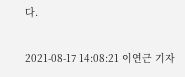다.

2021-08-17 14:08:21 이연근 기자